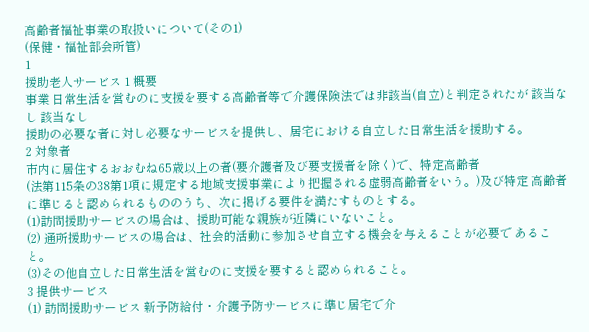高齢者福祉事業の取扱いについて(その1)
(保健・福祉部会所管)
1
援助老人サービス 1 概要
事業 日常生活を営むのに支援を要する高齢者等で介護保険法では非該当(自立)と判定されたが 該当なし 該当なし
援助の必要な者に対し必要なサービスを提供し、居宅における自立した日常生活を援助する。
2 対象者
市内に居住するおおむね65歳以上の者(要介護者及び要支援者を除く)で、特定高齢者
(法第115条の38第1項に規定する地域支援事業により把握される虚弱高齢者をいう。)及び特定 高齢者に準じると認められるもののうち、次に掲げる要件を満たすものとする。
(1)訪問援助サービスの場合は、援助可能な親族が近隣にいないこと。
(2) 通所援助サービスの場合は、社会的活動に参加させ自立する機会を与えることが必要で あること。
(3)その他自立した日常生活を営むのに支援を要すると認められること。
3 提供サービス
(1) 訪問援助サービス 新予防給付・介護予防サービスに準じ居宅で介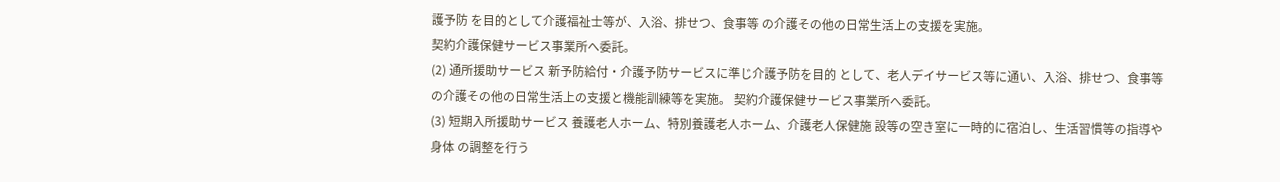護予防 を目的として介護福祉士等が、入浴、排せつ、食事等 の介護その他の日常生活上の支援を実施。
契約介護保健サービス事業所へ委託。
(2) 通所援助サービス 新予防給付・介護予防サービスに準じ介護予防を目的 として、老人デイサービス等に通い、入浴、排せつ、食事等 の介護その他の日常生活上の支援と機能訓練等を実施。 契約介護保健サービス事業所へ委託。
(3) 短期入所援助サービス 養護老人ホーム、特別養護老人ホーム、介護老人保健施 設等の空き室に一時的に宿泊し、生活習慣等の指導や身体 の調整を行う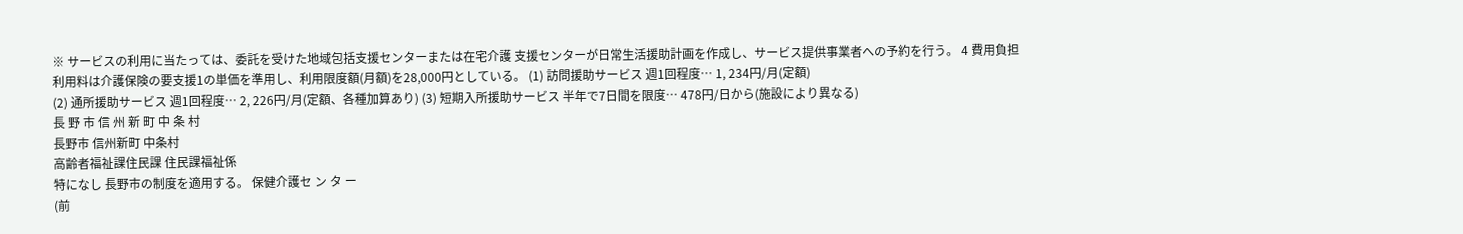※ サービスの利用に当たっては、委託を受けた地域包括支援センターまたは在宅介護 支援センターが日常生活援助計画を作成し、サービス提供事業者への予約を行う。 4 費用負担
利用料は介護保険の要支援1の単価を準用し、利用限度額(月額)を28,000円としている。 (1) 訪問援助サービス 週1回程度… 1, 234円/月(定額)
(2) 通所援助サービス 週1回程度… 2, 226円/月(定額、各種加算あり) (3) 短期入所援助サービス 半年で7日間を限度… 478円/日から(施設により異なる)
長 野 市 信 州 新 町 中 条 村
長野市 信州新町 中条村
高齢者福祉課住民課 住民課福祉係
特になし 長野市の制度を適用する。 保健介護セ ン タ ー
(前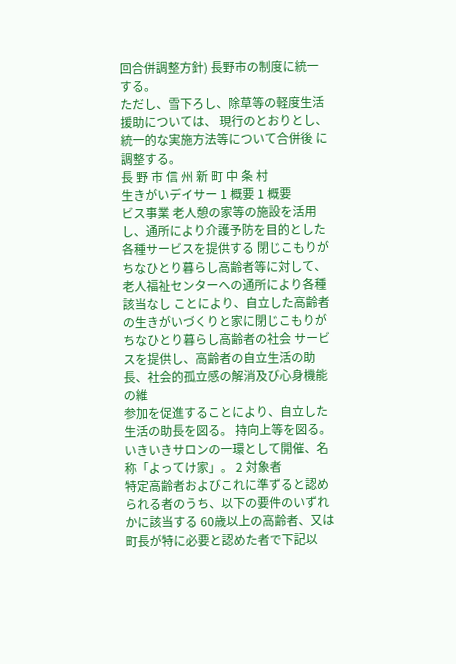回合併調整方針) 長野市の制度に統一する。
ただし、雪下ろし、除草等の軽度生活援助については、 現行のとおりとし、統一的な実施方法等について合併後 に調整する。
長 野 市 信 州 新 町 中 条 村
生きがいデイサー 1 概要 1 概要
ビス事業 老人憩の家等の施設を活用し、通所により介護予防を目的とした各種サービスを提供する 閉じこもりがちなひとり暮らし高齢者等に対して、老人福祉センターへの通所により各種 該当なし ことにより、自立した高齢者の生きがいづくりと家に閉じこもりがちなひとり暮らし高齢者の社会 サービスを提供し、高齢者の自立生活の助長、社会的孤立感の解消及び心身機能の維
参加を促進することにより、自立した生活の助長を図る。 持向上等を図る。いきいきサロンの一環として開催、名称「よってけ家」。 2 対象者
特定高齢者およびこれに準ずると認められる者のうち、以下の要件のいずれかに該当する 60歳以上の高齢者、又は町長が特に必要と認めた者で下記以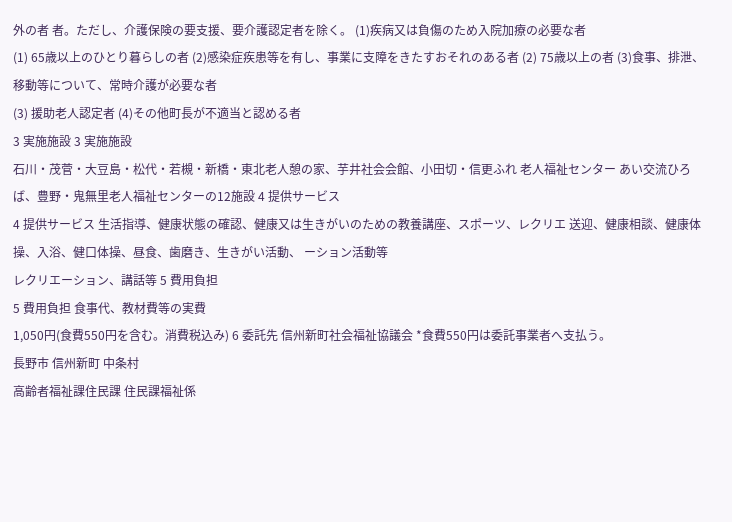外の者 者。ただし、介護保険の要支援、要介護認定者を除く。 (1)疾病又は負傷のため入院加療の必要な者
(1) 65歳以上のひとり暮らしの者 (2)感染症疾患等を有し、事業に支障をきたすおそれのある者 (2) 75歳以上の者 (3)食事、排泄、移動等について、常時介護が必要な者
(3) 援助老人認定者 (4)その他町長が不適当と認める者
3 実施施設 3 実施施設
石川・茂菅・大豆島・松代・若槻・新橋・東北老人憩の家、芋井社会会館、小田切・信更ふれ 老人福祉センター あい交流ひろば、豊野・鬼無里老人福祉センターの12施設 4 提供サービス
4 提供サービス 生活指導、健康状態の確認、健康又は生きがいのための教養講座、スポーツ、レクリエ 送迎、健康相談、健康体操、入浴、健口体操、昼食、歯磨き、生きがい活動、 ーション活動等
レクリエーション、講話等 5 費用負担
5 費用負担 食事代、教材費等の実費
1,050円(食費550円を含む。消費税込み) 6 委託先 信州新町社会福祉協議会 *食費550円は委託事業者へ支払う。
長野市 信州新町 中条村
高齢者福祉課住民課 住民課福祉係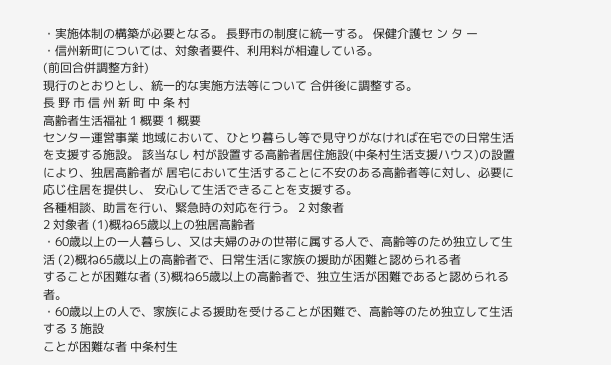・実施体制の構築が必要となる。 長野市の制度に統一する。 保健介護セ ン タ ー
・信州新町については、対象者要件、利用料が相違している。
(前回合併調整方針)
現行のとおりとし、統一的な実施方法等について 合併後に調整する。
長 野 市 信 州 新 町 中 条 村
高齢者生活福祉 1 概要 1 概要
センター運営事業 地域において、ひとり暮らし等で見守りがなければ在宅での日常生活を支援する施設。 該当なし 村が設置する高齢者居住施設(中条村生活支援ハウス)の設置により、独居高齢者が 居宅において生活することに不安のある高齢者等に対し、必要に応じ住居を提供し、 安心して生活できることを支援する。
各種相談、助言を行い、緊急時の対応を行う。 2 対象者
2 対象者 (1)概ね65歳以上の独居高齢者
・60歳以上の一人暮らし、又は夫婦のみの世帯に属する人で、高齢等のため独立して生活 (2)概ね65歳以上の高齢者で、日常生活に家族の援助が困難と認められる者
することが困難な者 (3)概ね65歳以上の高齢者で、独立生活が困難であると認められる者。
・60歳以上の人で、家族による援助を受けることが困難で、高齢等のため独立して生活する 3 施設
ことが困難な者 中条村生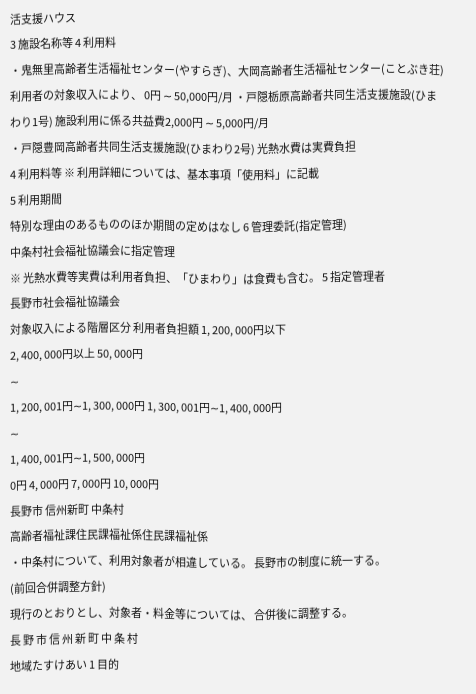活支援ハウス
3 施設名称等 4 利用料
・鬼無里高齢者生活福祉センター(やすらぎ)、大岡高齢者生活福祉センター(ことぶき荘) 利用者の対象収入により、 0円 ∼ 50,000円/月 ・戸隠栃原高齢者共同生活支援施設(ひまわり1号) 施設利用に係る共益費2,000円 ∼ 5,000円/月
・戸隠豊岡高齢者共同生活支援施設(ひまわり2号) 光熱水費は実費負担
4 利用料等 ※ 利用詳細については、基本事項「使用料」に記載
5 利用期間
特別な理由のあるもののほか期間の定めはなし 6 管理委託(指定管理)
中条村社会福祉協議会に指定管理
※ 光熱水費等実費は利用者負担、「ひまわり」は食費も含む。 5 指定管理者
長野市社会福祉協議会
対象収入による階層区分 利用者負担額 1, 200, 000円以下
2, 400, 000円以上 50, 000円
∼
1, 200, 001円∼1, 300, 000円 1, 300, 001円∼1, 400, 000円
∼
1, 400, 001円∼1, 500, 000円
0円 4, 000円 7, 000円 10, 000円
長野市 信州新町 中条村
高齢者福祉課住民課福祉係住民課福祉係
・中条村について、利用対象者が相違している。 長野市の制度に統一する。
(前回合併調整方針)
現行のとおりとし、対象者・料金等については、 合併後に調整する。
長 野 市 信 州 新 町 中 条 村
地域たすけあい 1 目的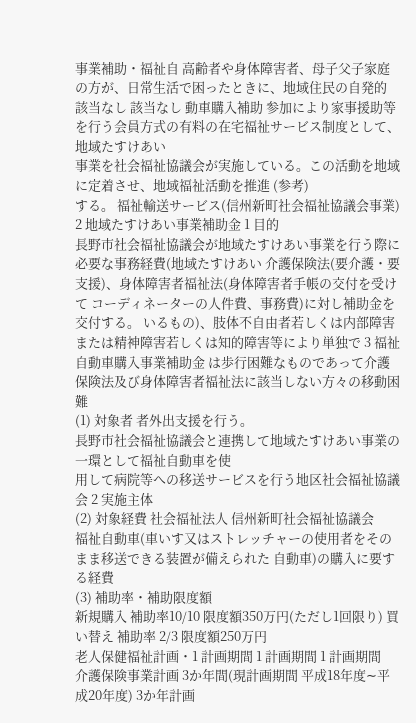事業補助・福祉自 高齢者や身体障害者、母子父子家庭の方が、日常生活で困ったときに、地域住民の自発的 該当なし 該当なし 動車購入補助 参加により家事援助等を行う会員方式の有料の在宅福祉サービス制度として、地域たすけあい
事業を社会福祉協議会が実施している。この活動を地域に定着させ、地域福祉活動を推進 (参考)
する。 福祉輸送サービス(信州新町社会福祉協議会事業)
2 地域たすけあい事業補助金 1 目的
長野市社会福祉協議会が地域たすけあい事業を行う際に必要な事務経費(地域たすけあい 介護保険法(要介護・要支援)、身体障害者福祉法(身体障害者手帳の交付を受けて コーディネーターの人件費、事務費)に対し補助金を交付する。 いるもの)、肢体不自由者若しくは内部障害または精神障害若しくは知的障害等により単独で 3 福祉自動車購入事業補助金 は歩行困難なものであって介護保険法及び身体障害者福祉法に該当しない方々の移動困難
(1) 対象者 者外出支援を行う。
長野市社会福祉協議会と連携して地域たすけあい事業の一環として福祉自動車を使
用して病院等への移送サービスを行う地区社会福祉協議会 2 実施主体
(2) 対象経費 社会福祉法人 信州新町社会福祉協議会
福祉自動車(車いす又はストレッチャーの使用者をそのまま移送できる装置が備えられた 自動車)の購入に要する経費
(3) 補助率・補助限度額
新規購入 補助率10/10 限度額350万円(ただし1回限り) 買い替え 補助率 2/3 限度額250万円
老人保健福祉計画・1 計画期間 1 計画期間 1 計画期間
介護保険事業計画 3か年間(現計画期間 平成18年度∼平成20年度) 3か年計画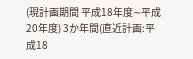(現計画期間 平成18年度∼平成20年度) 3か年間(直近計画:平成18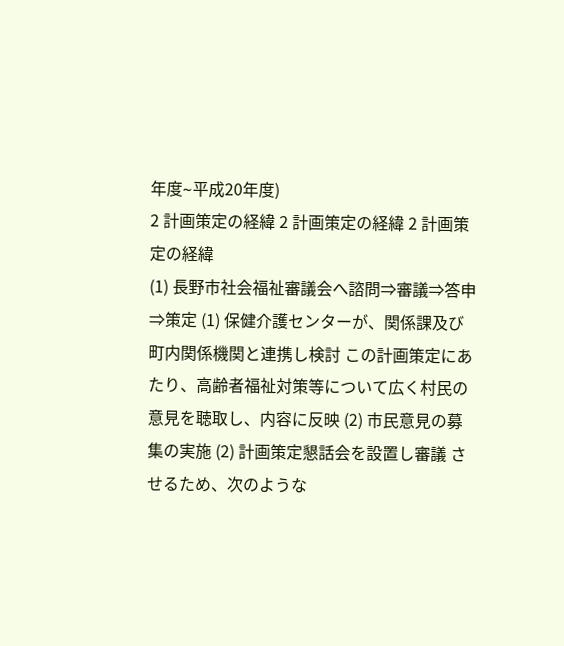年度∼平成20年度)
2 計画策定の経緯 2 計画策定の経緯 2 計画策定の経緯
(1) 長野市社会福祉審議会へ諮問⇒審議⇒答申⇒策定 (1) 保健介護センターが、関係課及び町内関係機関と連携し検討 この計画策定にあたり、高齢者福祉対策等について広く村民の意見を聴取し、内容に反映 (2) 市民意見の募集の実施 (2) 計画策定懇話会を設置し審議 させるため、次のような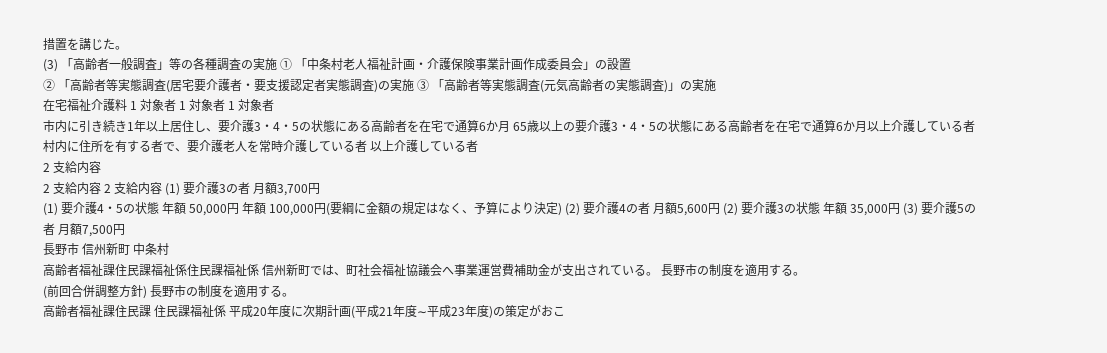措置を講じた。
(3) 「高齢者一般調査」等の各種調査の実施 ① 「中条村老人福祉計画・介護保険事業計画作成委員会」の設置
② 「高齢者等実態調査(居宅要介護者・要支援認定者実態調査)の実施 ③ 「高齢者等実態調査(元気高齢者の実態調査)」の実施
在宅福祉介護料 1 対象者 1 対象者 1 対象者
市内に引き続き1年以上居住し、要介護3・4・5の状態にある高齢者を在宅で通算6か月 65歳以上の要介護3・4・5の状態にある高齢者を在宅で通算6か月以上介護している者 村内に住所を有する者で、要介護老人を常時介護している者 以上介護している者
2 支給内容
2 支給内容 2 支給内容 (1) 要介護3の者 月額3,700円
(1) 要介護4・5の状態 年額 50,000円 年額 100,000円(要綱に金額の規定はなく、予算により決定) (2) 要介護4の者 月額5,600円 (2) 要介護3の状態 年額 35,000円 (3) 要介護5の者 月額7,500円
長野市 信州新町 中条村
高齢者福祉課住民課福祉係住民課福祉係 信州新町では、町社会福祉協議会へ事業運営費補助金が支出されている。 長野市の制度を適用する。
(前回合併調整方針) 長野市の制度を適用する。
高齢者福祉課住民課 住民課福祉係 平成20年度に次期計画(平成21年度∼平成23年度)の策定がおこ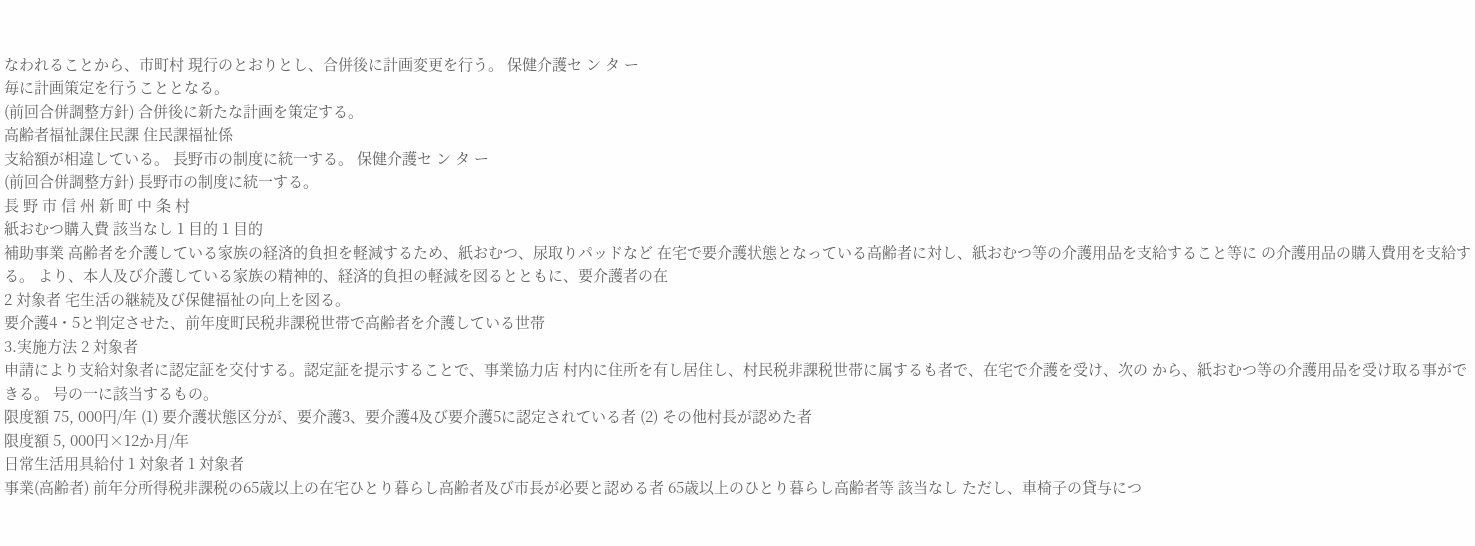なわれることから、市町村 現行のとおりとし、合併後に計画変更を行う。 保健介護セ ン タ ー
毎に計画策定を行うこととなる。
(前回合併調整方針) 合併後に新たな計画を策定する。
高齢者福祉課住民課 住民課福祉係
支給額が相違している。 長野市の制度に統一する。 保健介護セ ン タ ー
(前回合併調整方針) 長野市の制度に統一する。
長 野 市 信 州 新 町 中 条 村
紙おむつ購入費 該当なし 1 目的 1 目的
補助事業 高齢者を介護している家族の経済的負担を軽減するため、紙おむつ、尿取りパッドなど 在宅で要介護状態となっている高齢者に対し、紙おむつ等の介護用品を支給すること等に の介護用品の購入費用を支給する。 より、本人及び介護している家族の精神的、経済的負担の軽減を図るとともに、要介護者の在
2 対象者 宅生活の継続及び保健福祉の向上を図る。
要介護4・5と判定させた、前年度町民税非課税世帯で高齢者を介護している世帯
3.実施方法 2 対象者
申請により支給対象者に認定証を交付する。認定証を提示することで、事業協力店 村内に住所を有し居住し、村民税非課税世帯に属するも者で、在宅で介護を受け、次の から、紙おむつ等の介護用品を受け取る事ができる。 号の一に該当するもの。
限度額 75, 000円/年 (1) 要介護状態区分が、要介護3、要介護4及び要介護5に認定されている者 (2) その他村長が認めた者
限度額 5, 000円×12か月/年
日常生活用具給付 1 対象者 1 対象者
事業(高齢者) 前年分所得税非課税の65歳以上の在宅ひとり暮らし高齢者及び市長が必要と認める者 65歳以上のひとり暮らし高齢者等 該当なし ただし、車椅子の貸与につ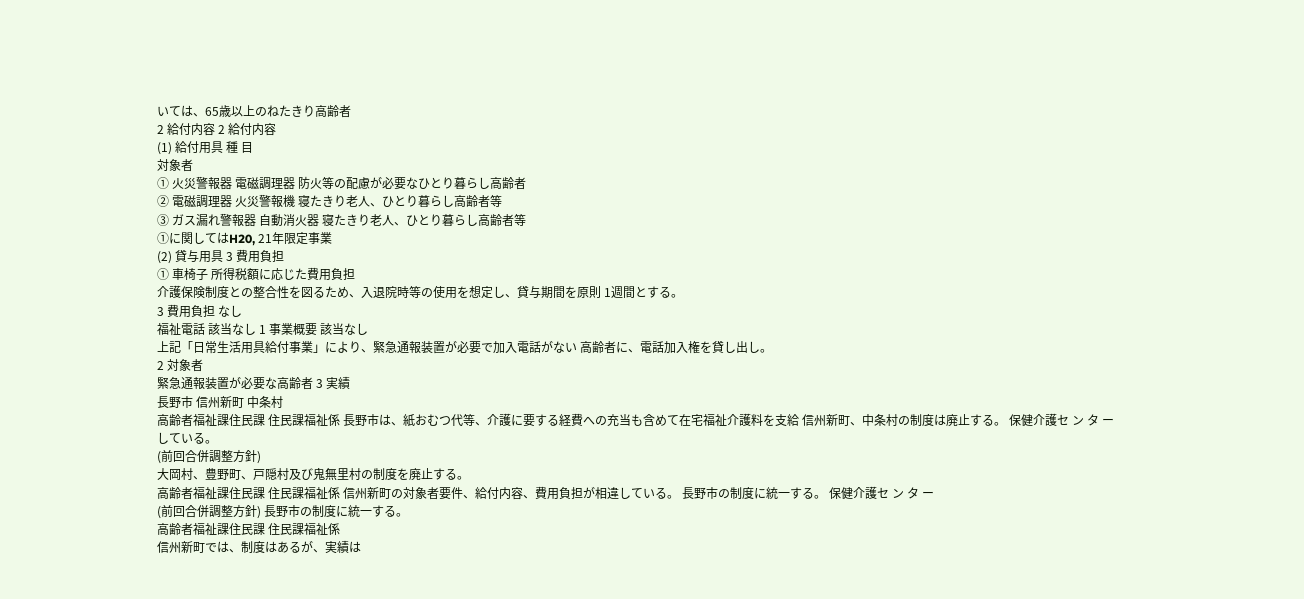いては、65歳以上のねたきり高齢者
2 給付内容 2 給付内容
(1) 給付用具 種 目
対象者
① 火災警報器 電磁調理器 防火等の配慮が必要なひとり暮らし高齢者
② 電磁調理器 火災警報機 寝たきり老人、ひとり暮らし高齢者等
③ ガス漏れ警報器 自動消火器 寝たきり老人、ひとり暮らし高齢者等
①に関してはH20, 21年限定事業
(2) 貸与用具 3 費用負担
① 車椅子 所得税額に応じた費用負担
介護保険制度との整合性を図るため、入退院時等の使用を想定し、貸与期間を原則 1週間とする。
3 費用負担 なし
福祉電話 該当なし 1 事業概要 該当なし
上記「日常生活用具給付事業」により、緊急通報装置が必要で加入電話がない 高齢者に、電話加入権を貸し出し。
2 対象者
緊急通報装置が必要な高齢者 3 実績
長野市 信州新町 中条村
高齢者福祉課住民課 住民課福祉係 長野市は、紙おむつ代等、介護に要する経費への充当も含めて在宅福祉介護料を支給 信州新町、中条村の制度は廃止する。 保健介護セ ン タ ー
している。
(前回合併調整方針)
大岡村、豊野町、戸隠村及び鬼無里村の制度を廃止する。
高齢者福祉課住民課 住民課福祉係 信州新町の対象者要件、給付内容、費用負担が相違している。 長野市の制度に統一する。 保健介護セ ン タ ー
(前回合併調整方針) 長野市の制度に統一する。
高齢者福祉課住民課 住民課福祉係
信州新町では、制度はあるが、実績は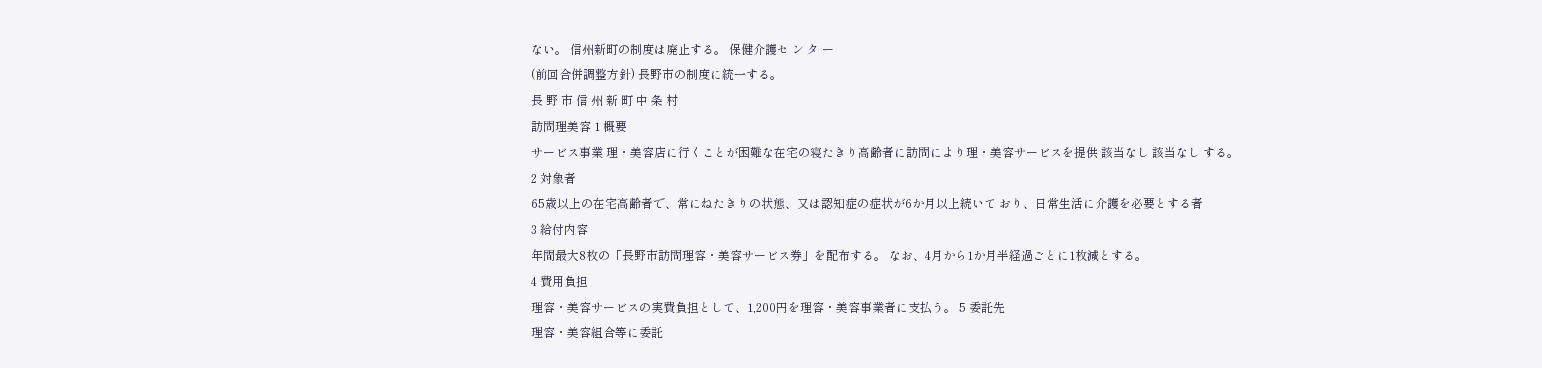ない。 信州新町の制度は廃止する。 保健介護セ ン タ ー
(前回合併調整方針) 長野市の制度に統一する。
長 野 市 信 州 新 町 中 条 村
訪問理美容 1 概要
サービス事業 理・美容店に行くことが困難な在宅の寝たきり高齢者に訪問により理・美容サービスを提供 該当なし 該当なし する。
2 対象者
65歳以上の在宅高齢者で、常にねたきりの状態、又は認知症の症状が6か月以上続いて おり、日常生活に介護を必要とする者
3 給付内容
年間最大8枚の「長野市訪問理容・美容サービス券」を配布する。 なお、4月から1か月半経過ごとに1枚減とする。
4 費用負担
理容・美容サービスの実費負担として、1,200円を理容・美容事業者に支払う。 5 委託先
理容・美容組合等に委託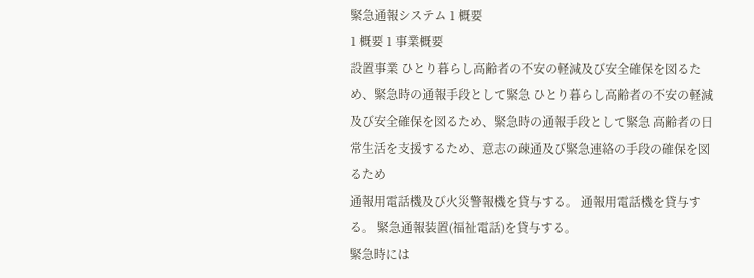緊急通報システム 1 概要
1 概要 1 事業概要
設置事業 ひとり暮らし高齢者の不安の軽減及び安全確保を図るため、緊急時の通報手段として緊急 ひとり暮らし高齢者の不安の軽減及び安全確保を図るため、緊急時の通報手段として緊急 高齢者の日常生活を支援するため、意志の疎通及び緊急連絡の手段の確保を図るため
通報用電話機及び火災警報機を貸与する。 通報用電話機を貸与する。 緊急通報装置(福祉電話)を貸与する。
緊急時には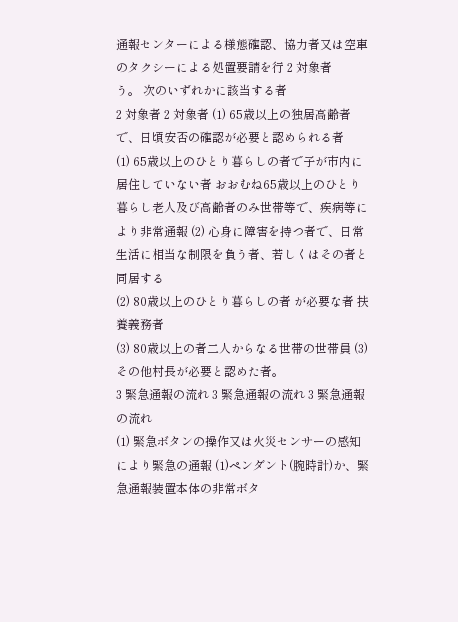通報センターによる様態確認、協力者又は空車のタクシーによる処置要請を行 2 対象者
う。 次のいずれかに該当する者
2 対象者 2 対象者 (1) 65歳以上の独居高齢者で、日頃安否の確認が必要と認められる者
(1) 65歳以上のひとり暮らしの者で子が市内に居住していない者 おおむね65歳以上のひとり暮らし老人及び高齢者のみ世帯等で、疾病等により非常通報 (2) 心身に障害を持つ者で、日常生活に相当な制限を負う者、若しくはその者と同居する
(2) 80歳以上のひとり暮らしの者 が必要な者 扶養義務者
(3) 80歳以上の者二人からなる世帯の世帯員 (3) その他村長が必要と認めた者。
3 緊急通報の流れ 3 緊急通報の流れ 3 緊急通報の流れ
(1) 緊急ボタンの操作又は火災センサーの感知により緊急の通報 (1)ペンダント(腕時計)か、緊急通報装置本体の非常ボタ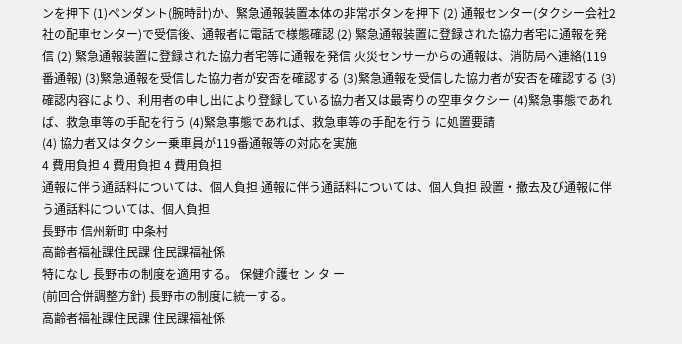ンを押下 (1)ペンダント(腕時計)か、緊急通報装置本体の非常ボタンを押下 (2) 通報センター(タクシー会社2社の配車センター)で受信後、通報者に電話で様態確認 (2) 緊急通報装置に登録された協力者宅に通報を発信 (2) 緊急通報装置に登録された協力者宅等に通報を発信 火災センサーからの通報は、消防局へ連絡(119番通報) (3)緊急通報を受信した協力者が安否を確認する (3)緊急通報を受信した協力者が安否を確認する (3) 確認内容により、利用者の申し出により登録している協力者又は最寄りの空車タクシー (4)緊急事態であれば、救急車等の手配を行う (4)緊急事態であれば、救急車等の手配を行う に処置要請
(4) 協力者又はタクシー乗車員が119番通報等の対応を実施
4 費用負担 4 費用負担 4 費用負担
通報に伴う通話料については、個人負担 通報に伴う通話料については、個人負担 設置・撤去及び通報に伴う通話料については、個人負担
長野市 信州新町 中条村
高齢者福祉課住民課 住民課福祉係
特になし 長野市の制度を適用する。 保健介護セ ン タ ー
(前回合併調整方針) 長野市の制度に統一する。
高齢者福祉課住民課 住民課福祉係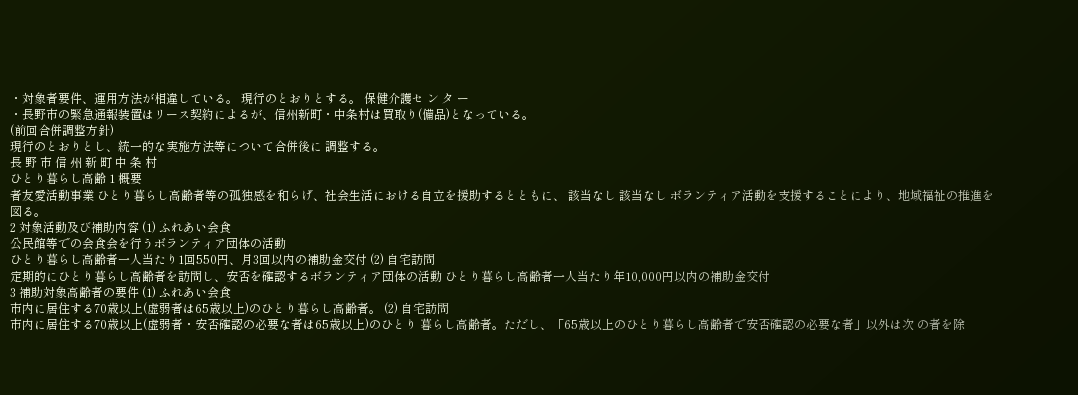・対象者要件、運用方法が相違している。 現行のとおりとする。 保健介護セ ン タ ー
・長野市の緊急通報装置はリース契約によるが、信州新町・中条村は買取り(備品)となっている。
(前回合併調整方針)
現行のとおりとし、統一的な実施方法等について合併後に 調整する。
長 野 市 信 州 新 町 中 条 村
ひとり暮らし高齢 1 概要
者友愛活動事業 ひとり暮らし高齢者等の孤独感を和らげ、社会生活における自立を援助するとともに、 該当なし 該当なし ボランティア活動を支援することにより、地域福祉の推進を図る。
2 対象活動及び補助内容 (1) ふれあい会食
公民館等での会食会を行うボランティア団体の活動
ひとり暮らし高齢者一人当たり1回550円、月3回以内の補助金交付 (2) 自宅訪問
定期的にひとり暮らし高齢者を訪問し、安否を確認するボランティア団体の活動 ひとり暮らし高齢者一人当たり年10,000円以内の補助金交付
3 補助対象高齢者の要件 (1) ふれあい会食
市内に居住する70歳以上(虚弱者は65歳以上)のひとり暮らし高齢者。 (2) 自宅訪問
市内に居住する70歳以上(虚弱者・安否確認の必要な者は65歳以上)のひとり 暮らし高齢者。ただし、「65歳以上のひとり暮らし高齢者で安否確認の必要な者」以外は次 の者を除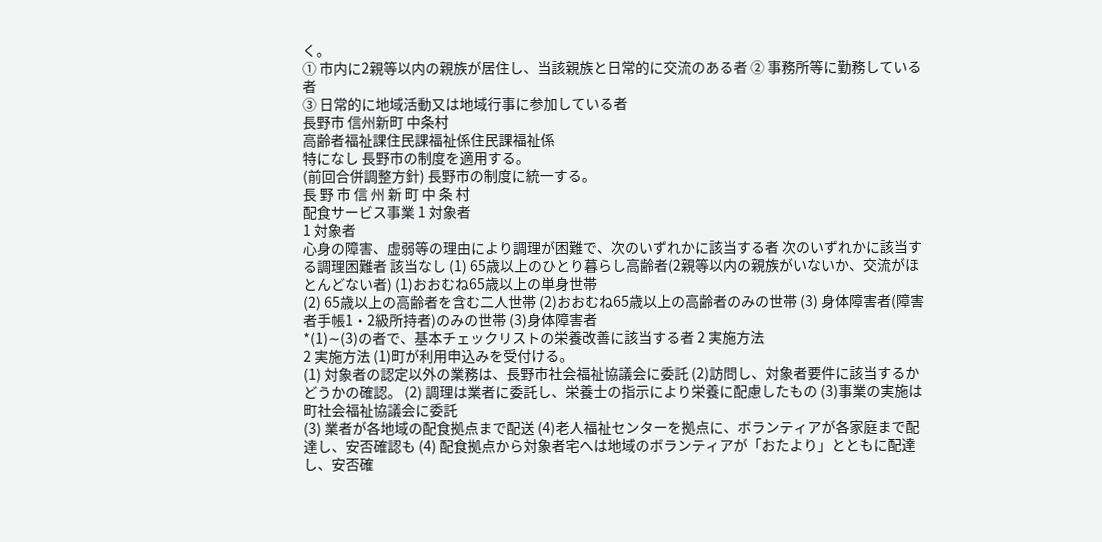く。
① 市内に2親等以内の親族が居住し、当該親族と日常的に交流のある者 ② 事務所等に勤務している者
③ 日常的に地域活動又は地域行事に参加している者
長野市 信州新町 中条村
高齢者福祉課住民課福祉係住民課福祉係
特になし 長野市の制度を適用する。
(前回合併調整方針) 長野市の制度に統一する。
長 野 市 信 州 新 町 中 条 村
配食サービス事業 1 対象者
1 対象者
心身の障害、虚弱等の理由により調理が困難で、次のいずれかに該当する者 次のいずれかに該当する調理困難者 該当なし (1) 65歳以上のひとり暮らし高齢者(2親等以内の親族がいないか、交流がほとんどない者) (1)おおむね65歳以上の単身世帯
(2) 65歳以上の高齢者を含む二人世帯 (2)おおむね65歳以上の高齢者のみの世帯 (3) 身体障害者(障害者手帳1・2級所持者)のみの世帯 (3)身体障害者
*(1)∼(3)の者で、基本チェックリストの栄養改善に該当する者 2 実施方法
2 実施方法 (1)町が利用申込みを受付ける。
(1) 対象者の認定以外の業務は、長野市社会福祉協議会に委託 (2)訪問し、対象者要件に該当するかどうかの確認。 (2) 調理は業者に委託し、栄養士の指示により栄養に配慮したもの (3)事業の実施は町社会福祉協議会に委託
(3) 業者が各地域の配食拠点まで配送 (4)老人福祉センターを拠点に、ボランティアが各家庭まで配達し、安否確認も (4) 配食拠点から対象者宅へは地域のボランティアが「おたより」とともに配達し、安否確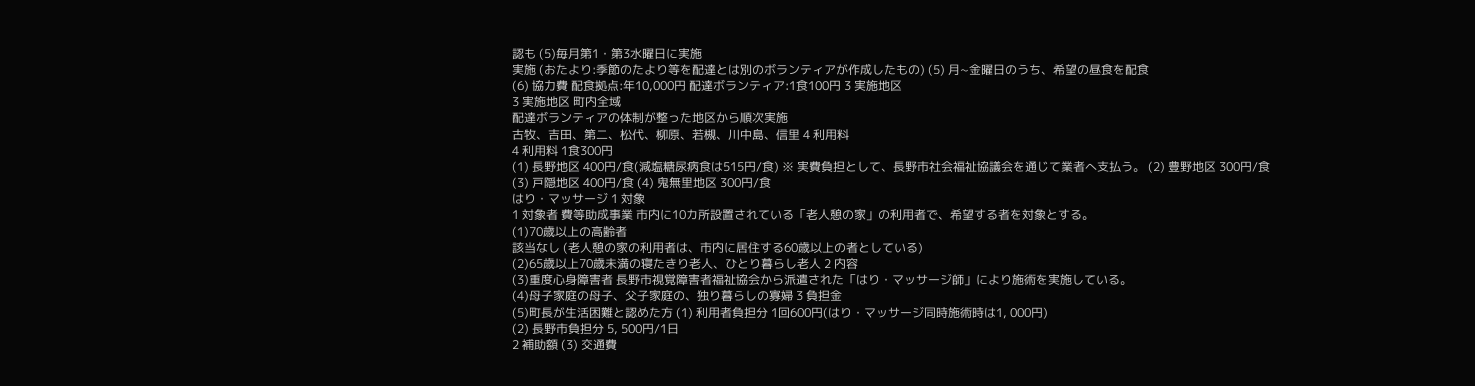認も (5)毎月第1・第3水曜日に実施
実施 (おたより:季節のたより等を配達とは別のボランティアが作成したもの) (5) 月∼金曜日のうち、希望の昼食を配食
(6) 協力費 配食拠点:年10,000円 配達ボランティア:1食100円 3 実施地区
3 実施地区 町内全域
配達ボランティアの体制が整った地区から順次実施
古牧、吉田、第二、松代、柳原、若槻、川中島、信里 4 利用料
4 利用料 1食300円
(1) 長野地区 400円/食(減塩糖尿病食は515円/食) ※ 実費負担として、長野市社会福祉協議会を通じて業者へ支払う。 (2) 豊野地区 300円/食
(3) 戸隠地区 400円/食 (4) 鬼無里地区 300円/食
はり・マッサージ 1 対象
1 対象者 費等助成事業 市内に10カ所設置されている「老人憩の家」の利用者で、希望する者を対象とする。
(1)70歳以上の高齢者
該当なし (老人憩の家の利用者は、市内に居住する60歳以上の者としている)
(2)65歳以上70歳未満の寝たきり老人、ひとり暮らし老人 2 内容
(3)重度心身障害者 長野市視覚障害者福祉協会から派遣された「はり・マッサージ師」により施術を実施している。
(4)母子家庭の母子、父子家庭の、独り暮らしの寡婦 3 負担金
(5)町長が生活困難と認めた方 (1) 利用者負担分 1回600円(はり・マッサージ同時施術時は1, 000円)
(2) 長野市負担分 5, 500円/1日
2 補助額 (3) 交通費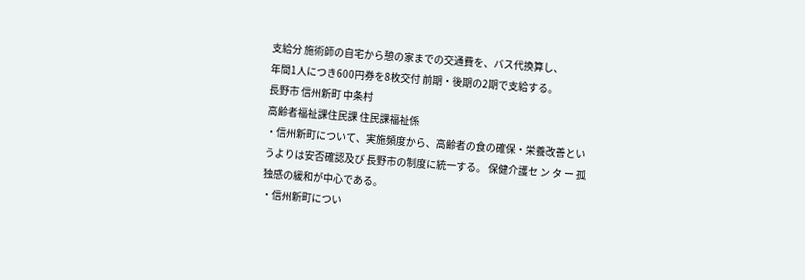支給分 施術師の自宅から憩の家までの交通費を、バス代換算し、
年間1人につき600円券を8枚交付 前期・後期の2期で支給する。
長野市 信州新町 中条村
高齢者福祉課住民課 住民課福祉係
・信州新町について、実施頻度から、高齢者の食の確保・栄養改善というよりは安否確認及び 長野市の制度に統一する。 保健介護セ ン タ ー 孤独感の緩和が中心である。
・信州新町につい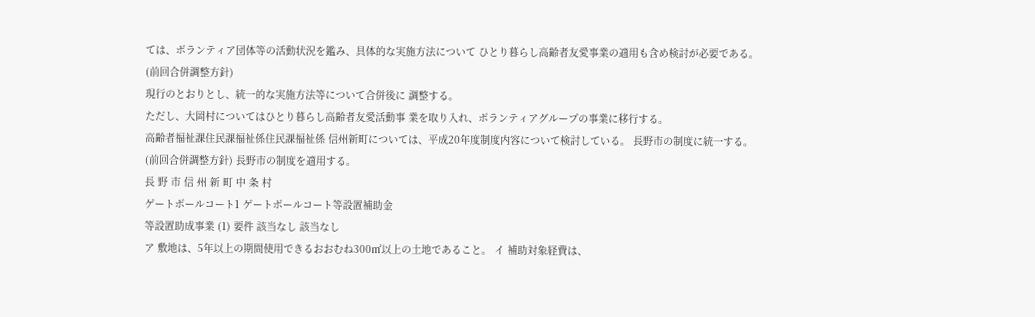ては、ボランティア団体等の活動状況を鑑み、具体的な実施方法について ひとり暮らし高齢者友愛事業の適用も含め検討が必要である。
(前回合併調整方針)
現行のとおりとし、統一的な実施方法等について合併後に 調整する。
ただし、大岡村についてはひとり暮らし高齢者友愛活動事 業を取り入れ、ボランティアグループの事業に移行する。
高齢者福祉課住民課福祉係住民課福祉係 信州新町については、平成20年度制度内容について検討している。 長野市の制度に統一する。
(前回合併調整方針) 長野市の制度を適用する。
長 野 市 信 州 新 町 中 条 村
ゲートボールコート1 ゲートボールコート等設置補助金
等設置助成事業 (1) 要件 該当なし 該当なし
ア 敷地は、5年以上の期間使用できるおおむね300㎡以上の土地であること。 イ 補助対象経費は、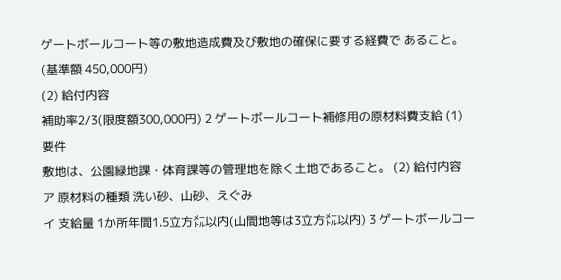ゲートボールコート等の敷地造成費及び敷地の確保に要する経費で あること。(基準額 450,000円)
(2) 給付内容
補助率2/3(限度額300,000円) 2 ゲートボールコート補修用の原材料費支給 (1) 要件
敷地は、公園緑地課・体育課等の管理地を除く土地であること。 (2) 給付内容
ア 原材料の種類 洗い砂、山砂、えぐみ
イ 支給量 1か所年間1.5立方㍍以内(山間地等は3立方㍍以内) 3 ゲートボールコー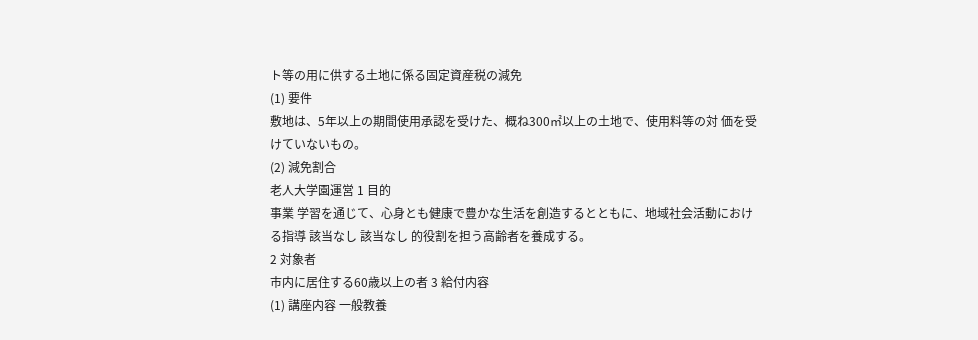ト等の用に供する土地に係る固定資産税の減免
(1) 要件
敷地は、5年以上の期間使用承認を受けた、概ね300㎡以上の土地で、使用料等の対 価を受けていないもの。
(2) 減免割合
老人大学園運営 1 目的
事業 学習を通じて、心身とも健康で豊かな生活を創造するとともに、地域社会活動における指導 該当なし 該当なし 的役割を担う高齢者を養成する。
2 対象者
市内に居住する60歳以上の者 3 給付内容
(1) 講座内容 一般教養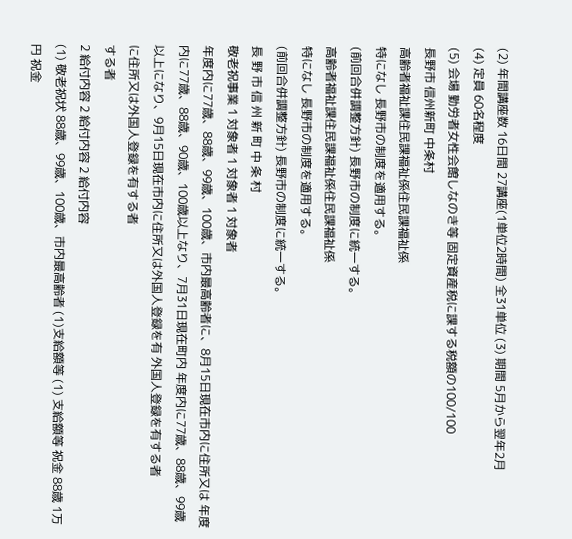(2) 年間講座数 16日間 27講座(1単位2時間) 全31単位 (3) 期間 5月から翌年2月
(4) 定員 60名程度
(5) 会場 勤労者女性会館しなのき等 固定資産税に課する税額の100/100
長野市 信州新町 中条村
高齢者福祉課住民課福祉係住民課福祉係
特になし 長野市の制度を適用する。
(前回合併調整方針) 長野市の制度に統一する。
高齢者福祉課住民課福祉係住民課福祉係
特になし 長野市の制度を適用する。
(前回合併調整方針) 長野市の制度に統一する。
長 野 市 信 州 新 町 中 条 村
敬老祝事業 1 対象者 1 対象者 1 対象者
年度内に77歳、88歳、99歳、100歳、市内最高齢者に、8月15日現在市内に住所又は 年度内に77歳、88歳、90歳、100歳以上なり、7月31日現在町内 年度内に77歳、88歳、99歳以上になり、9月15日現在市内に住所又は外国人登録を有 外国人登録を有する者
に住所又は外国人登録を有する者
する者
2 給付内容 2 給付内容 2 給付内容
(1) 敬老祝状 88歳、99歳、100歳、市内最高齢者 (1)支給額等 (1) 支給額等 祝金 88歳 1万円 祝金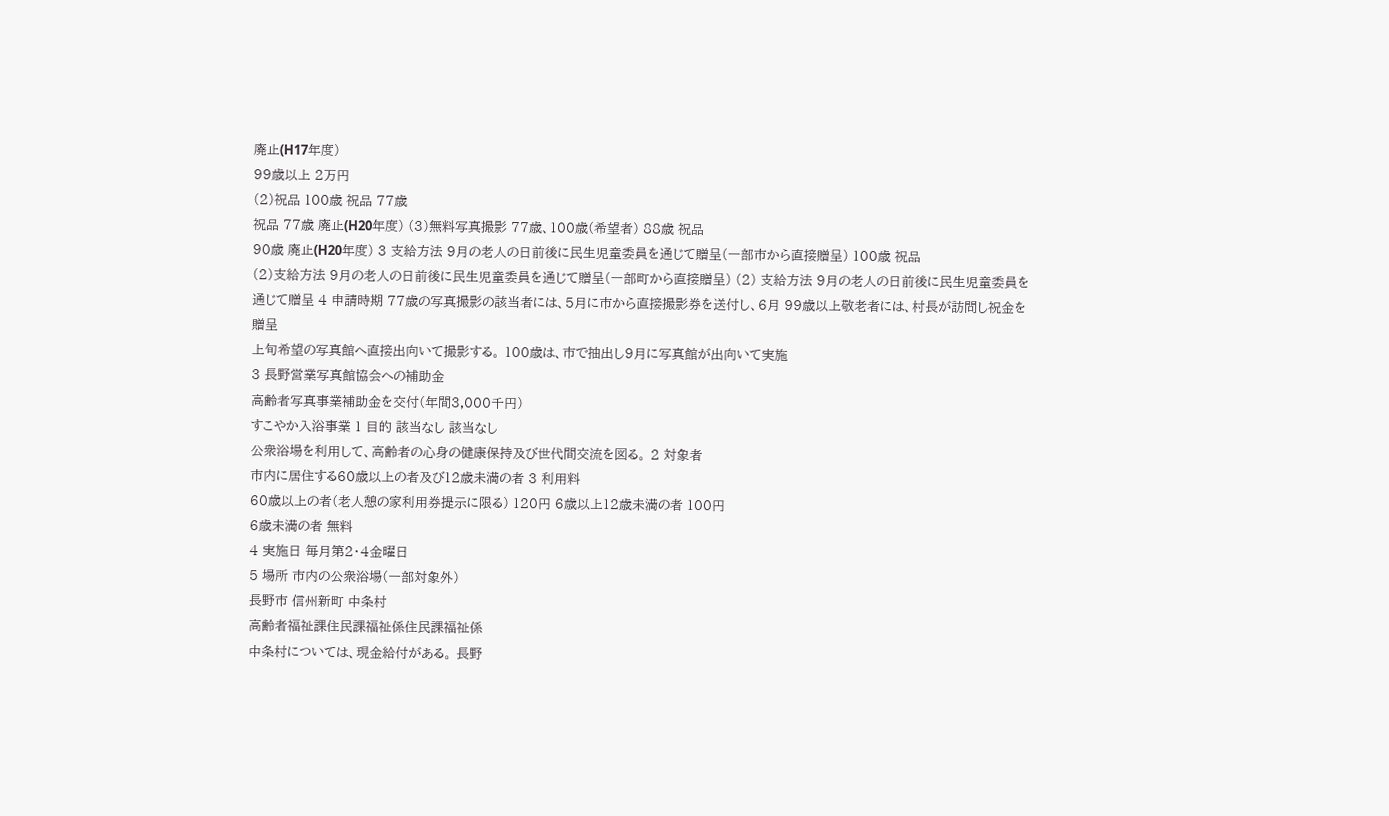廃止(H17年度)
99歳以上 2万円
(2)祝品 100歳 祝品 77歳
祝品 77歳 廃止(H20年度) (3)無料写真撮影 77歳、100歳(希望者) 88歳 祝品
90歳 廃止(H20年度) 3 支給方法 9月の老人の日前後に民生児童委員を通じて贈呈(一部市から直接贈呈) 100歳 祝品
(2)支給方法 9月の老人の日前後に民生児童委員を通じて贈呈(一部町から直接贈呈) (2) 支給方法 9月の老人の日前後に民生児童委員を通じて贈呈 4 申請時期 77歳の写真撮影の該当者には、5月に市から直接撮影券を送付し、6月 99歳以上敬老者には、村長が訪問し祝金を贈呈
上旬希望の写真館へ直接出向いて撮影する。 100歳は、市で抽出し9月に写真館が出向いて実施
3 長野営業写真館協会への補助金
高齢者写真事業補助金を交付(年間3,000千円)
すこやか入浴事業 1 目的 該当なし 該当なし
公衆浴場を利用して、高齢者の心身の健康保持及び世代間交流を図る。 2 対象者
市内に居住する60歳以上の者及び12歳未満の者 3 利用料
60歳以上の者(老人憩の家利用券提示に限る) 120円 6歳以上12歳未満の者 100円
6歳未満の者 無料
4 実施日 毎月第2・4金曜日
5 場所 市内の公衆浴場(一部対象外)
長野市 信州新町 中条村
高齢者福祉課住民課福祉係住民課福祉係
中条村については、現金給付がある。 長野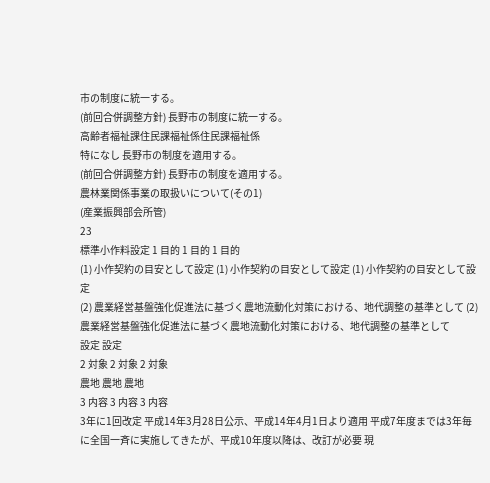市の制度に統一する。
(前回合併調整方針) 長野市の制度に統一する。
高齢者福祉課住民課福祉係住民課福祉係
特になし 長野市の制度を適用する。
(前回合併調整方針) 長野市の制度を適用する。
農林業関係事業の取扱いについて(その1)
(産業振興部会所管)
23
標準小作料設定 1 目的 1 目的 1 目的
(1) 小作契約の目安として設定 (1) 小作契約の目安として設定 (1) 小作契約の目安として設定
(2) 農業経営基盤強化促進法に基づく農地流動化対策における、地代調整の基準として (2) 農業経営基盤強化促進法に基づく農地流動化対策における、地代調整の基準として
設定 設定
2 対象 2 対象 2 対象
農地 農地 農地
3 内容 3 内容 3 内容
3年に1回改定 平成14年3月28日公示、平成14年4月1日より適用 平成7年度までは3年毎に全国一斉に実施してきたが、平成10年度以降は、改訂が必要 現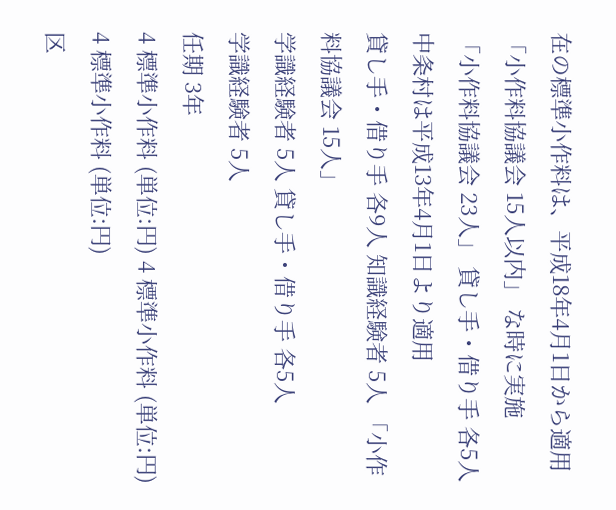在の標準小作料は、平成18年4月1日から適用 「小作料協議会 15人以内」 な時に実施
「小作料協議会 23人」 貸し手・借り手 各5人 中条村は平成13年4月1日より適用
貸し手・借り手 各9人 知識経験者 5人 「小作料協議会 15人」
学識経験者 5人 貸し手・借り手 各5人
学識経験者 5人
任期 3年
4 標準小作料 (単位:円) 4 標準小作料 (単位:円) 4 標準小作料 (単位:円)
区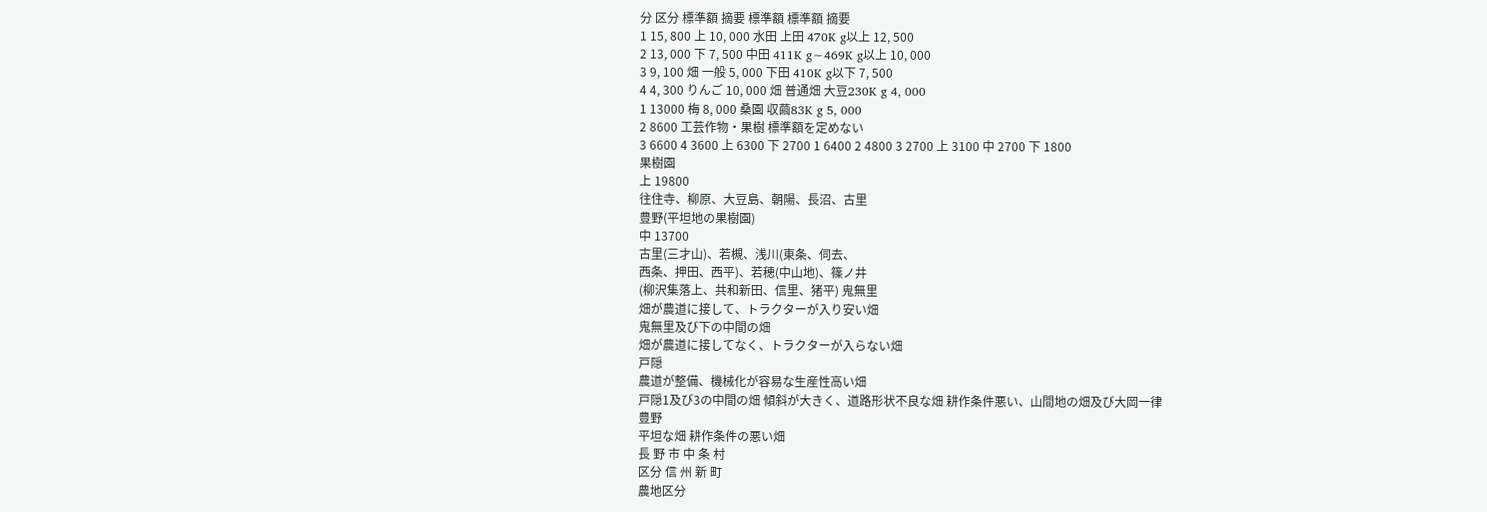分 区分 標準額 摘要 標準額 標準額 摘要
1 15, 800 上 10, 000 水田 上田 470K g以上 12, 500
2 13, 000 下 7, 500 中田 411K g∼469K g以上 10, 000
3 9, 100 畑 一般 5, 000 下田 410K g以下 7, 500
4 4, 300 りんご 10, 000 畑 普通畑 大豆230K g 4, 000
1 13000 梅 8, 000 桑園 収繭83K g 5, 000
2 8600 工芸作物・果樹 標準額を定めない
3 6600 4 3600 上 6300 下 2700 1 6400 2 4800 3 2700 上 3100 中 2700 下 1800
果樹園
上 19800
往住寺、柳原、大豆島、朝陽、長沼、古里
豊野(平坦地の果樹園)
中 13700
古里(三才山)、若槻、浅川(東条、伺去、
西条、押田、西平)、若穂(中山地)、篠ノ井
(柳沢集落上、共和新田、信里、猪平) 鬼無里
畑が農道に接して、トラクターが入り安い畑
鬼無里及び下の中間の畑
畑が農道に接してなく、トラクターが入らない畑
戸隠
農道が整備、機械化が容易な生産性高い畑
戸隠1及び3の中間の畑 傾斜が大きく、道路形状不良な畑 耕作条件悪い、山間地の畑及び大岡一律
豊野
平坦な畑 耕作条件の悪い畑
長 野 市 中 条 村
区分 信 州 新 町
農地区分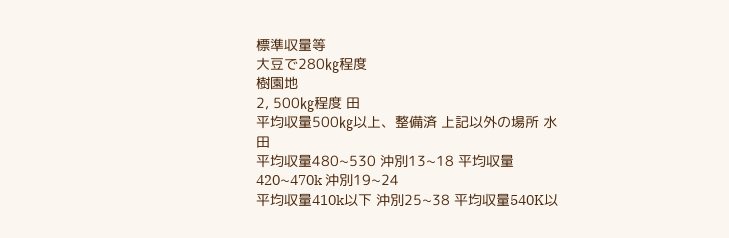標準収量等
大豆で280㎏程度
樹園地
2, 500㎏程度 田
平均収量500㎏以上、整備済 上記以外の場所 水田
平均収量480∼530 沖別13∼18 平均収量420∼470k 沖別19∼24
平均収量410k以下 沖別25∼38 平均収量540K以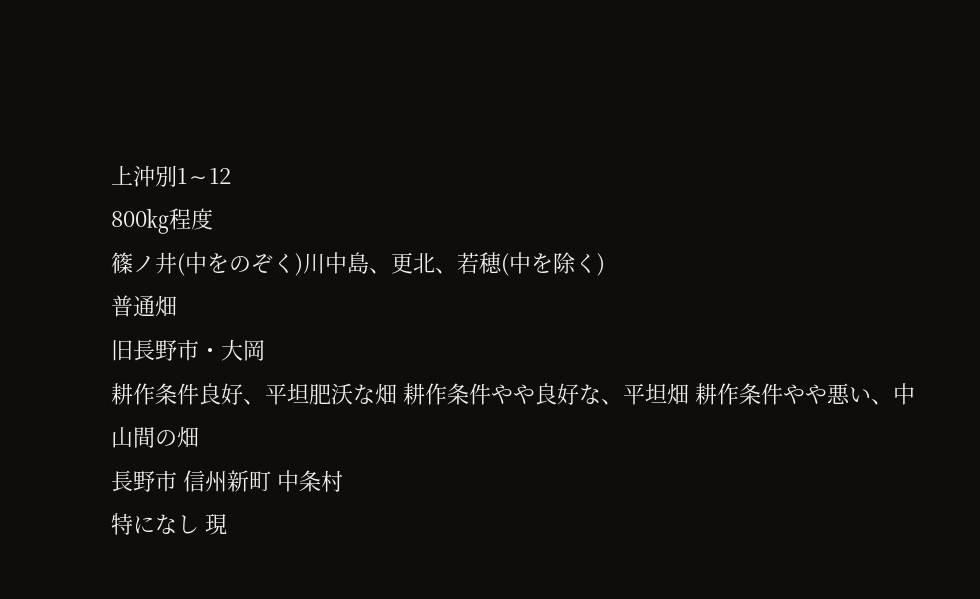上沖別1∼12
800㎏程度
篠ノ井(中をのぞく)川中島、更北、若穂(中を除く)
普通畑
旧長野市・大岡
耕作条件良好、平坦肥沃な畑 耕作条件やや良好な、平坦畑 耕作条件やや悪い、中山間の畑
長野市 信州新町 中条村
特になし 現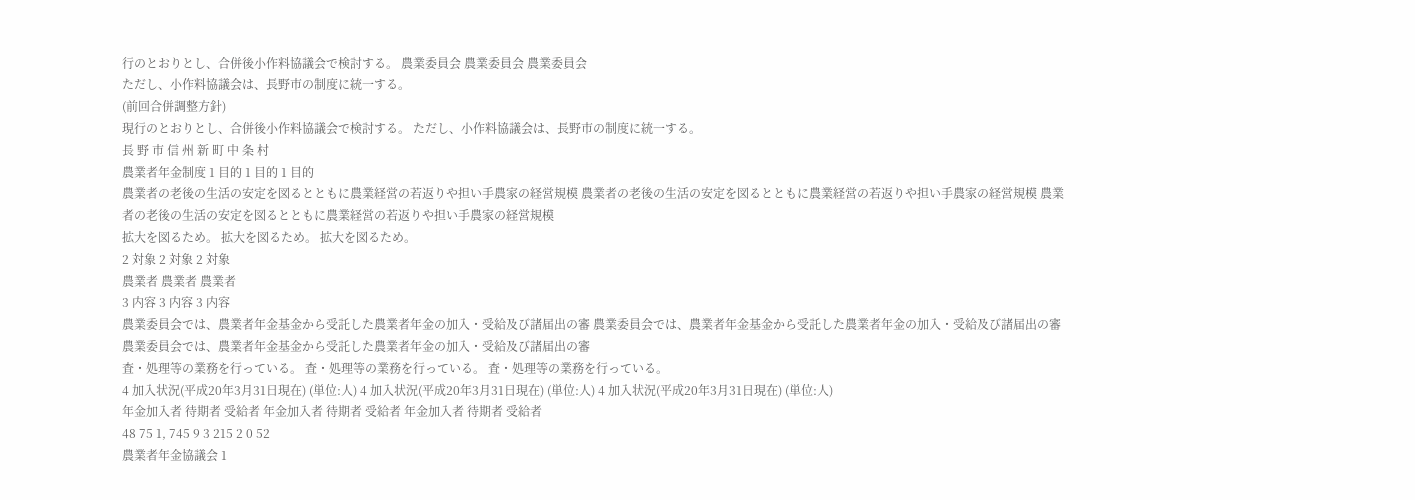行のとおりとし、合併後小作料協議会で検討する。 農業委員会 農業委員会 農業委員会
ただし、小作料協議会は、長野市の制度に統一する。
(前回合併調整方針)
現行のとおりとし、合併後小作料協議会で検討する。 ただし、小作料協議会は、長野市の制度に統一する。
長 野 市 信 州 新 町 中 条 村
農業者年金制度 1 目的 1 目的 1 目的
農業者の老後の生活の安定を図るとともに農業経営の若返りや担い手農家の経営規模 農業者の老後の生活の安定を図るとともに農業経営の若返りや担い手農家の経営規模 農業者の老後の生活の安定を図るとともに農業経営の若返りや担い手農家の経営規模
拡大を図るため。 拡大を図るため。 拡大を図るため。
2 対象 2 対象 2 対象
農業者 農業者 農業者
3 内容 3 内容 3 内容
農業委員会では、農業者年金基金から受託した農業者年金の加入・受給及び諸届出の審 農業委員会では、農業者年金基金から受託した農業者年金の加入・受給及び諸届出の審 農業委員会では、農業者年金基金から受託した農業者年金の加入・受給及び諸届出の審
査・処理等の業務を行っている。 査・処理等の業務を行っている。 査・処理等の業務を行っている。
4 加入状況(平成20年3月31日現在) (単位:人) 4 加入状況(平成20年3月31日現在) (単位:人) 4 加入状況(平成20年3月31日現在) (単位:人)
年金加入者 待期者 受給者 年金加入者 待期者 受給者 年金加入者 待期者 受給者
48 75 1, 745 9 3 215 2 0 52
農業者年金協議会 1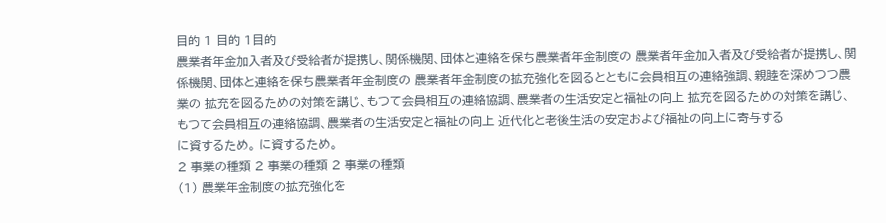目的 1 目的 1目的
農業者年金加入者及び受給者が提携し、関係機関、団体と連絡を保ち農業者年金制度の 農業者年金加入者及び受給者が提携し、関係機関、団体と連絡を保ち農業者年金制度の 農業者年金制度の拡充強化を図るとともに会員相互の連絡強調、親睦を深めつつ農業の 拡充を図るための対策を講じ、もつて会員相互の連絡協調、農業者の生活安定と福祉の向上 拡充を図るための対策を講じ、もつて会員相互の連絡協調、農業者の生活安定と福祉の向上 近代化と老後生活の安定および福祉の向上に寄与する
に資するため。 に資するため。
2 事業の種類 2 事業の種類 2 事業の種類
(1) 農業年金制度の拡充強化を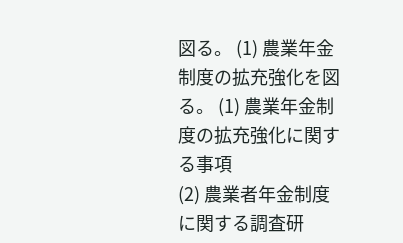図る。 (1) 農業年金制度の拡充強化を図る。 (1) 農業年金制度の拡充強化に関する事項
(2) 農業者年金制度に関する調査研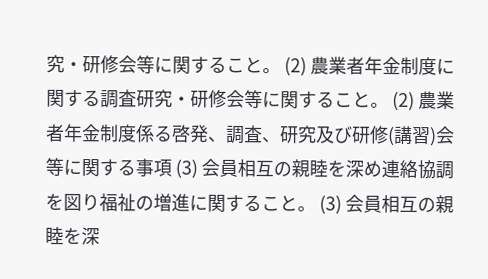究・研修会等に関すること。 (2) 農業者年金制度に関する調査研究・研修会等に関すること。 (2) 農業者年金制度係る啓発、調査、研究及び研修(講習)会等に関する事項 (3) 会員相互の親睦を深め連絡協調を図り福祉の増進に関すること。 (3) 会員相互の親睦を深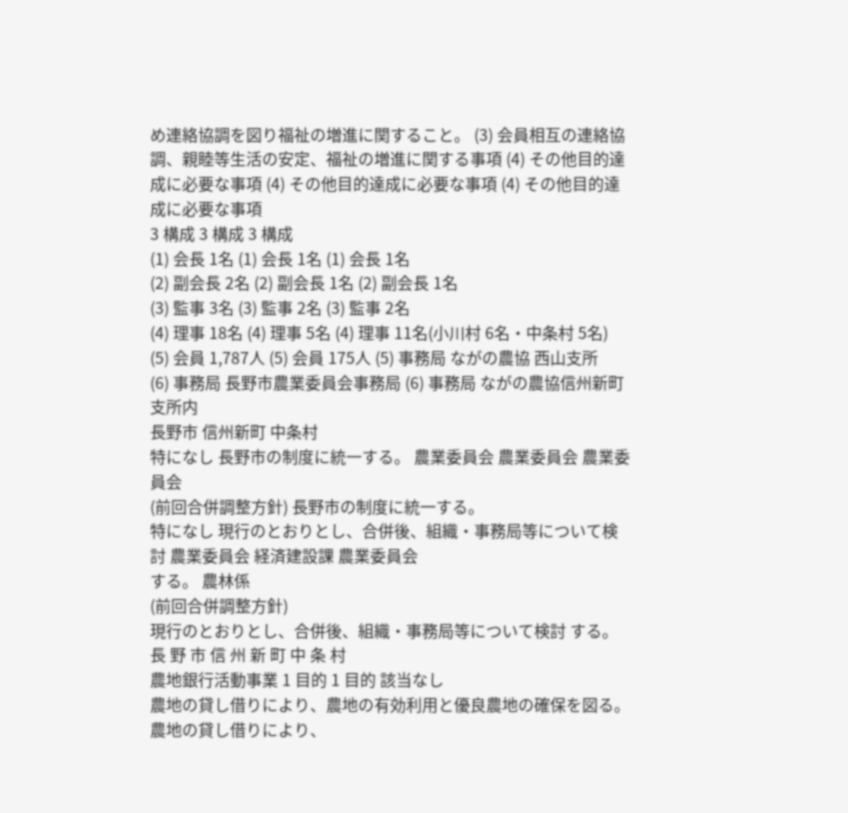め連絡協調を図り福祉の増進に関すること。 (3) 会員相互の連絡協調、親睦等生活の安定、福祉の増進に関する事項 (4) その他目的達成に必要な事項 (4) その他目的達成に必要な事項 (4) その他目的達成に必要な事項
3 構成 3 構成 3 構成
(1) 会長 1名 (1) 会長 1名 (1) 会長 1名
(2) 副会長 2名 (2) 副会長 1名 (2) 副会長 1名
(3) 監事 3名 (3) 監事 2名 (3) 監事 2名
(4) 理事 18名 (4) 理事 5名 (4) 理事 11名(小川村 6名・中条村 5名)
(5) 会員 1,787人 (5) 会員 175人 (5) 事務局 ながの農協 西山支所
(6) 事務局 長野市農業委員会事務局 (6) 事務局 ながの農協信州新町支所内
長野市 信州新町 中条村
特になし 長野市の制度に統一する。 農業委員会 農業委員会 農業委員会
(前回合併調整方針) 長野市の制度に統一する。
特になし 現行のとおりとし、合併後、組織・事務局等について検討 農業委員会 経済建設課 農業委員会
する。 農林係
(前回合併調整方針)
現行のとおりとし、合併後、組織・事務局等について検討 する。
長 野 市 信 州 新 町 中 条 村
農地銀行活動事業 1 目的 1 目的 該当なし
農地の貸し借りにより、農地の有効利用と優良農地の確保を図る。 農地の貸し借りにより、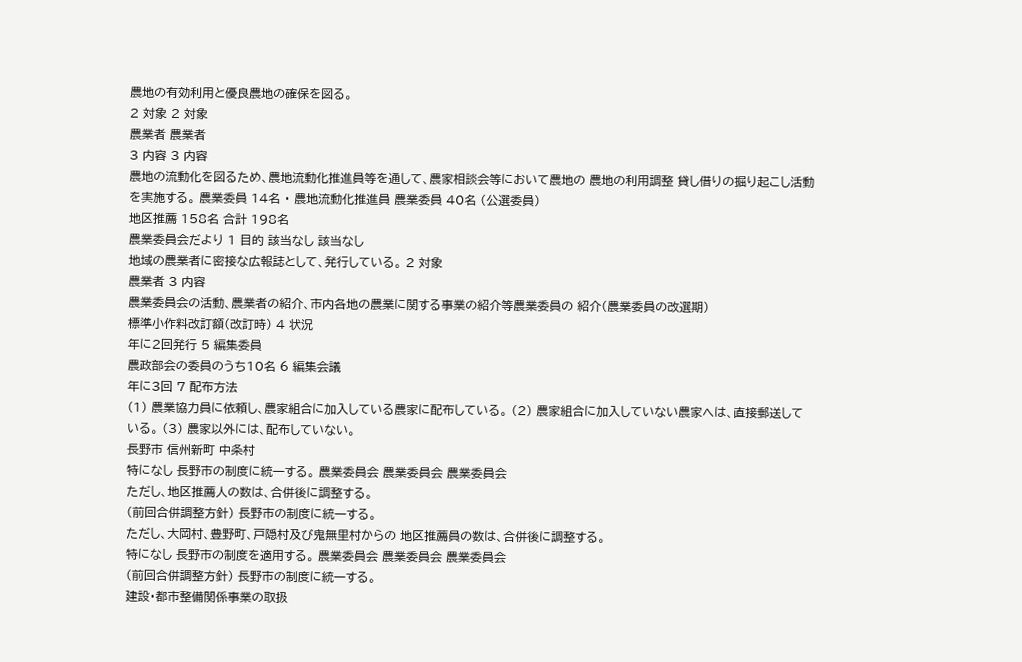農地の有効利用と優良農地の確保を図る。
2 対象 2 対象
農業者 農業者
3 内容 3 内容
農地の流動化を図るため、農地流動化推進員等を通して、農家相談会等において農地の 農地の利用調整 貸し借りの掘り起こし活動を実施する。 農業委員 14名 ・ 農地流動化推進員 農業委員 40名 (公選委員)
地区推薦 158名 合計 198名
農業委員会だより 1 目的 該当なし 該当なし
地域の農業者に密接な広報誌として、発行している。 2 対象
農業者 3 内容
農業委員会の活動、農業者の紹介、市内各地の農業に関する事業の紹介等農業委員の 紹介(農業委員の改選期)
標準小作料改訂額(改訂時) 4 状況
年に2回発行 5 編集委員
農政部会の委員のうち10名 6 編集会議
年に3回 7 配布方法
(1) 農業協力員に依頼し、農家組合に加入している農家に配布している。 (2) 農家組合に加入していない農家へは、直接郵送している。 (3) 農家以外には、配布していない。
長野市 信州新町 中条村
特になし 長野市の制度に統一する。 農業委員会 農業委員会 農業委員会
ただし、地区推薦人の数は、合併後に調整する。
(前回合併調整方針) 長野市の制度に統一する。
ただし、大岡村、豊野町、戸隠村及び鬼無里村からの 地区推薦員の数は、合併後に調整する。
特になし 長野市の制度を適用する。 農業委員会 農業委員会 農業委員会
(前回合併調整方針) 長野市の制度に統一する。
建設・都市整備関係事業の取扱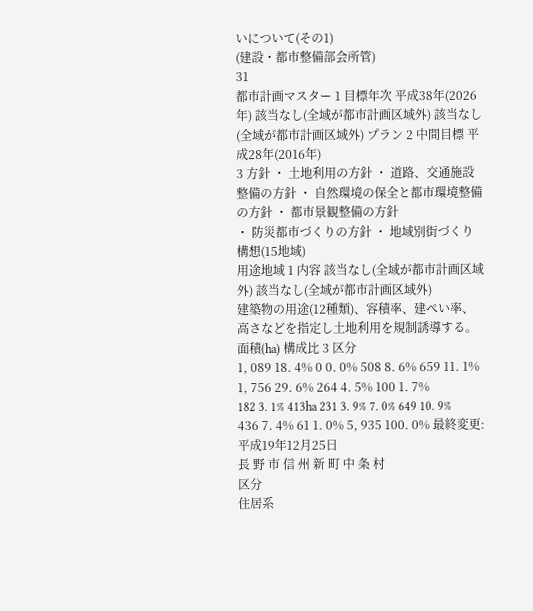いについて(その1)
(建設・都市整備部会所管)
31
都市計画マスター 1 目標年次 平成38年(2026年) 該当なし(全域が都市計画区域外) 該当なし(全域が都市計画区域外) プラン 2 中間目標 平成28年(2016年)
3 方針 ・ 土地利用の方針 ・ 道路、交通施設整備の方針 ・ 自然環境の保全と都市環境整備の方針 ・ 都市景観整備の方針
・ 防災都市づくりの方針 ・ 地域別街づくり構想(15地域)
用途地域 1 内容 該当なし(全域が都市計画区域外) 該当なし(全域が都市計画区域外)
建築物の用途(12種類)、容積率、建ぺい率、高さなどを指定し土地利用を規制誘導する。 面積(ha) 構成比 3 区分
1, 089 18. 4% 0 0. 0% 508 8. 6% 659 11. 1% 1, 756 29. 6% 264 4. 5% 100 1. 7%
182 3. 1% 413ha 231 3. 9% 7. 0% 649 10. 9%
436 7. 4% 61 1. 0% 5, 935 100. 0% 最終変更:平成19年12月25日
長 野 市 信 州 新 町 中 条 村
区分
住居系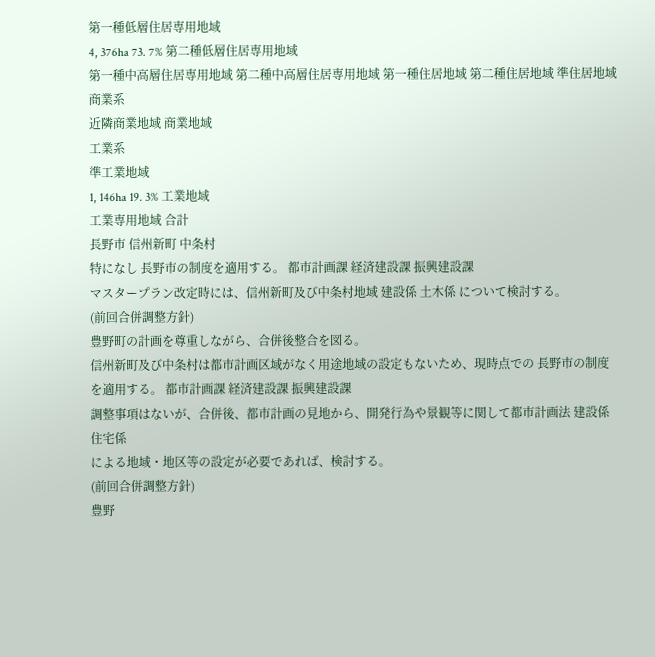第一種低層住居専用地域
4, 376ha 73. 7% 第二種低層住居専用地域
第一種中高層住居専用地域 第二種中高層住居専用地域 第一種住居地域 第二種住居地域 準住居地域
商業系
近隣商業地域 商業地域
工業系
準工業地域
1, 146ha 19. 3% 工業地域
工業専用地域 合計
長野市 信州新町 中条村
特になし 長野市の制度を適用する。 都市計画課 経済建設課 振興建設課
マスタープラン改定時には、信州新町及び中条村地域 建設係 土木係 について検討する。
(前回合併調整方針)
豊野町の計画を尊重しながら、合併後整合を図る。
信州新町及び中条村は都市計画区域がなく用途地域の設定もないため、現時点での 長野市の制度を適用する。 都市計画課 経済建設課 振興建設課
調整事項はないが、合併後、都市計画の見地から、開発行為や景観等に関して都市計画法 建設係 住宅係
による地域・地区等の設定が必要であれば、検討する。
(前回合併調整方針)
豊野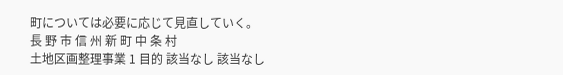町については必要に応じて見直していく。
長 野 市 信 州 新 町 中 条 村
土地区画整理事業 1 目的 該当なし 該当なし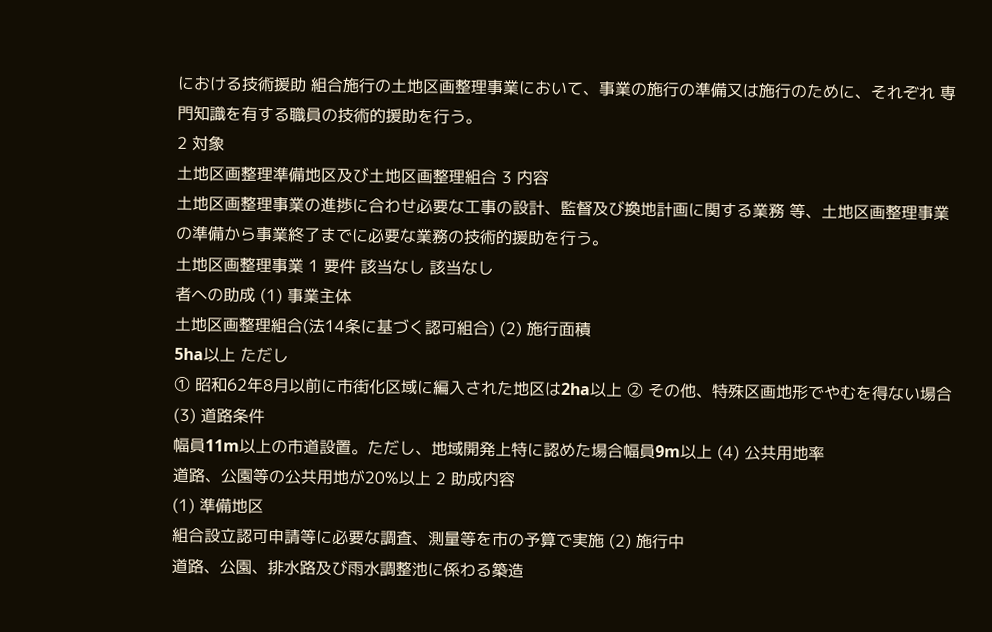における技術援助 組合施行の土地区画整理事業において、事業の施行の準備又は施行のために、それぞれ 専門知識を有する職員の技術的援助を行う。
2 対象
土地区画整理準備地区及び土地区画整理組合 3 内容
土地区画整理事業の進捗に合わせ必要な工事の設計、監督及び換地計画に関する業務 等、土地区画整理事業の準備から事業終了までに必要な業務の技術的援助を行う。
土地区画整理事業 1 要件 該当なし 該当なし
者への助成 (1) 事業主体
土地区画整理組合(法14条に基づく認可組合) (2) 施行面積
5ha以上 ただし
① 昭和62年8月以前に市街化区域に編入された地区は2ha以上 ② その他、特殊区画地形でやむを得ない場合
(3) 道路条件
幅員11m以上の市道設置。ただし、地域開発上特に認めた場合幅員9m以上 (4) 公共用地率
道路、公園等の公共用地が20%以上 2 助成内容
(1) 準備地区
組合設立認可申請等に必要な調査、測量等を市の予算で実施 (2) 施行中
道路、公園、排水路及び雨水調整池に係わる築造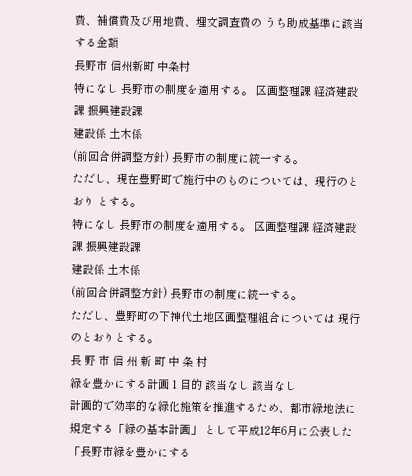費、補償費及び用地費、埋文調査費の うち助成基準に該当する金額
長野市 信州新町 中条村
特になし 長野市の制度を適用する。 区画整理課 経済建設課 振興建設課
建設係 土木係
(前回合併調整方針) 長野市の制度に統一する。
ただし、現在豊野町で施行中のものについては、現行のとおり とする。
特になし 長野市の制度を適用する。 区画整理課 経済建設課 振興建設課
建設係 土木係
(前回合併調整方針) 長野市の制度に統一する。
ただし、豊野町の下神代土地区画整理組合については 現行のとおりとする。
長 野 市 信 州 新 町 中 条 村
緑を豊かにする計画 1 目的 該当なし 該当なし
計画的で効率的な緑化施策を推進するため、都市緑地法に規定する「緑の基本計画」 として平成12年6月に公表した「長野市緑を豊かにする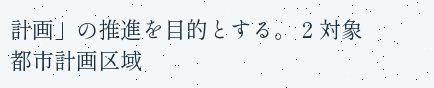計画」の推進を目的とする。 2 対象
都市計画区域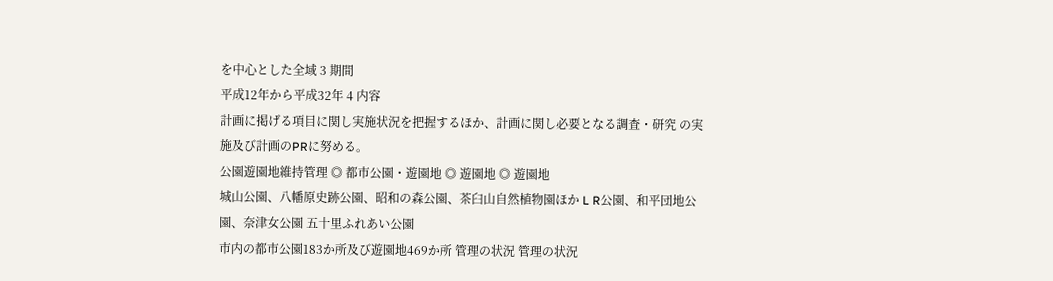を中心とした全域 3 期間
平成12年から平成32年 4 内容
計画に掲げる項目に関し実施状況を把握するほか、計画に関し必要となる調査・研究 の実施及び計画のPRに努める。
公園遊園地維持管理 ◎ 都市公園・遊園地 ◎ 遊園地 ◎ 遊園地
城山公園、八幡原史跡公園、昭和の森公園、茶臼山自然植物園ほか L R公園、和平団地公園、奈津女公園 五十里ふれあい公園
市内の都市公園183か所及び遊園地469か所 管理の状況 管理の状況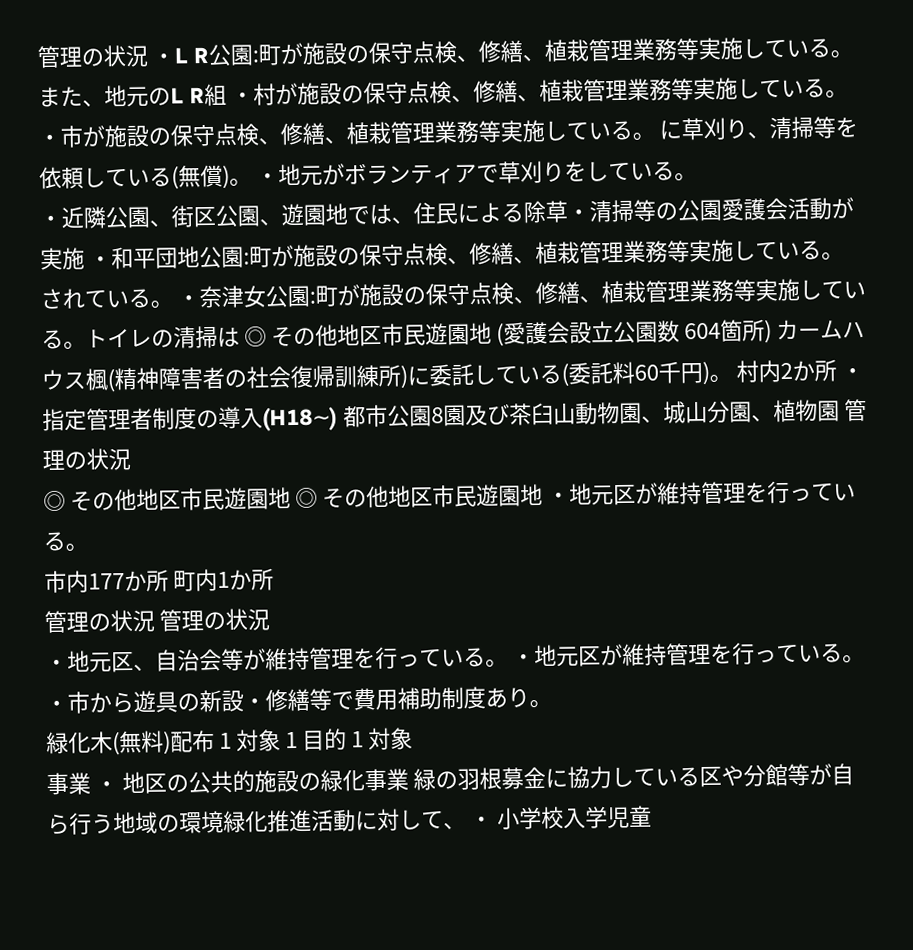管理の状況 ・L R公園:町が施設の保守点検、修繕、植栽管理業務等実施している。また、地元のL R組 ・村が施設の保守点検、修繕、植栽管理業務等実施している。 ・市が施設の保守点検、修繕、植栽管理業務等実施している。 に草刈り、清掃等を依頼している(無償)。 ・地元がボランティアで草刈りをしている。
・近隣公園、街区公園、遊園地では、住民による除草・清掃等の公園愛護会活動が実施 ・和平団地公園:町が施設の保守点検、修繕、植栽管理業務等実施している。
されている。 ・奈津女公園:町が施設の保守点検、修繕、植栽管理業務等実施している。トイレの清掃は ◎ その他地区市民遊園地 (愛護会設立公園数 604箇所) カームハウス楓(精神障害者の社会復帰訓練所)に委託している(委託料60千円)。 村内2か所 ・指定管理者制度の導入(H18∼) 都市公園8園及び茶臼山動物園、城山分園、植物園 管理の状況
◎ その他地区市民遊園地 ◎ その他地区市民遊園地 ・地元区が維持管理を行っている。
市内177か所 町内1か所
管理の状況 管理の状況
・地元区、自治会等が維持管理を行っている。 ・地元区が維持管理を行っている。 ・市から遊具の新設・修繕等で費用補助制度あり。
緑化木(無料)配布 1 対象 1 目的 1 対象
事業 ・ 地区の公共的施設の緑化事業 緑の羽根募金に協力している区や分館等が自ら行う地域の環境緑化推進活動に対して、 ・ 小学校入学児童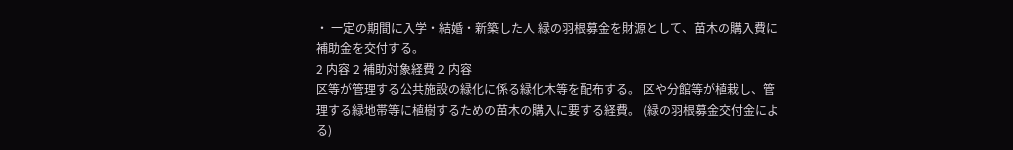・ 一定の期間に入学・結婚・新築した人 緑の羽根募金を財源として、苗木の購入費に補助金を交付する。
2 内容 2 補助対象経費 2 内容
区等が管理する公共施設の緑化に係る緑化木等を配布する。 区や分館等が植栽し、管理する緑地帯等に植樹するための苗木の購入に要する経費。 (緑の羽根募金交付金による)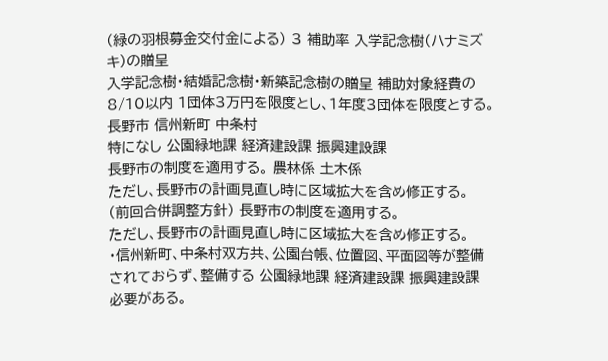(緑の羽根募金交付金による) 3 補助率 入学記念樹(ハナミズキ)の贈呈
入学記念樹・結婚記念樹・新築記念樹の贈呈 補助対象経費の8/10以内 1団体3万円を限度とし、1年度3団体を限度とする。
長野市 信州新町 中条村
特になし 公園緑地課 経済建設課 振興建設課
長野市の制度を適用する。 農林係 土木係
ただし、長野市の計画見直し時に区域拡大を含め修正する。
(前回合併調整方針) 長野市の制度を適用する。
ただし、長野市の計画見直し時に区域拡大を含め修正する。
・信州新町、中条村双方共、公園台帳、位置図、平面図等が整備されておらず、整備する 公園緑地課 経済建設課 振興建設課
必要がある。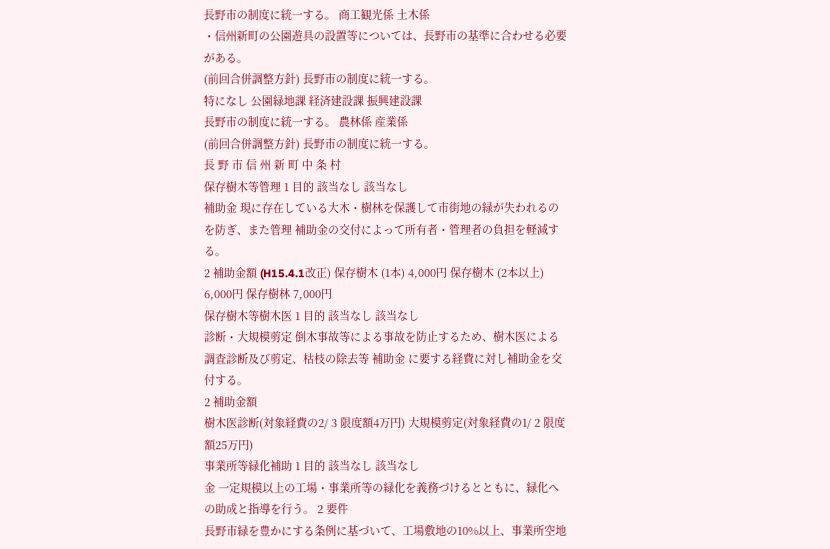長野市の制度に統一する。 商工観光係 土木係
・信州新町の公園遊具の設置等については、長野市の基準に合わせる必要がある。
(前回合併調整方針) 長野市の制度に統一する。
特になし 公園緑地課 経済建設課 振興建設課
長野市の制度に統一する。 農林係 産業係
(前回合併調整方針) 長野市の制度に統一する。
長 野 市 信 州 新 町 中 条 村
保存樹木等管理 1 目的 該当なし 該当なし
補助金 現に存在している大木・樹林を保護して市街地の緑が失われるのを防ぎ、また管理 補助金の交付によって所有者・管理者の負担を軽減する。
2 補助金額 (H15.4.1改正) 保存樹木 (1本) 4,000円 保存樹木 (2本以上) 6,000円 保存樹林 7,000円
保存樹木等樹木医 1 目的 該当なし 該当なし
診断・大規模剪定 倒木事故等による事故を防止するため、樹木医による調査診断及び剪定、枯枝の除去等 補助金 に要する経費に対し補助金を交付する。
2 補助金額
樹木医診断(対象経費の2/ 3 限度額4万円) 大規模剪定(対象経費の1/ 2 限度額25万円)
事業所等緑化補助 1 目的 該当なし 該当なし
金 一定規模以上の工場・事業所等の緑化を義務づけるとともに、緑化への助成と指導を行う。 2 要件
長野市緑を豊かにする条例に基づいて、工場敷地の10%以上、事業所空地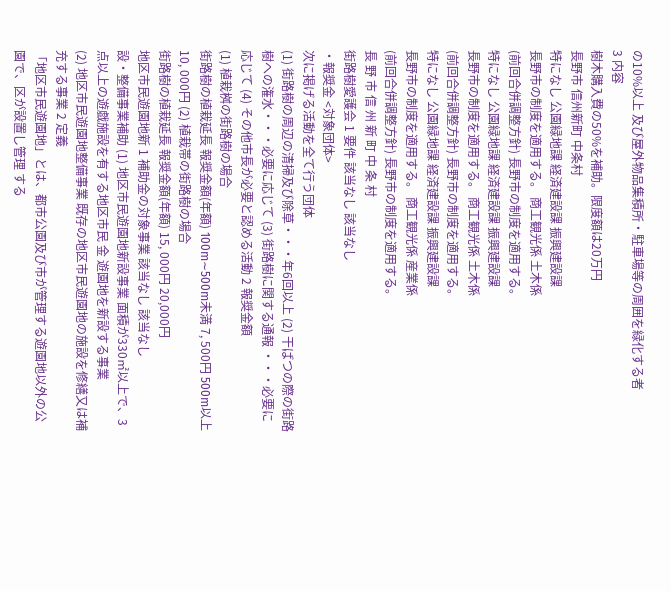の10%以上 及び屋外物品集積所・駐車場等の周囲を緑化する者
3 内容
樹木購入費の50%を補助。限度額は20万円
長野市 信州新町 中条村
特になし 公園緑地課 経済建設課 振興建設課
長野市の制度を適用する。 商工観光係 土木係
(前回合併調整方針) 長野市の制度を適用する。
特になし 公園緑地課 経済建設課 振興建設課
長野市の制度を適用する。 商工観光係 土木係
(前回合併調整方針) 長野市の制度を適用する。
特になし 公園緑地課 経済建設課 振興建設課
長野市の制度を適用する。 商工観光係 産業係
(前回合併調整方針) 長野市の制度を適用する。
長 野 市 信 州 新 町 中 条 村
街路樹愛護会 1 要件 該当なし 該当なし
・報奨金 <対象団体>
次に掲げる活動を全て行う団体
(1) 街路樹の周辺の清掃及び除草・・・年6回以上 (2) 干ばつの際の街路樹への潅水・・・必要に応じて (3) 街路樹に関する通報 ・・・必要に応じて (4) その他市長が必要と認める活動 2 報奨金額
(1) 植栽桝の街路樹の場合
街路樹の植栽延長 報奨金額(年額) 100m∼500m未満 7, 500円 500m以上 10, 000円 (2) 植栽帯の街路樹の場合
街路樹の植栽延長 報奨金額(年額) 15, 000円 20,000円
地区市民遊園地新 1 補助金の対象事業 該当なし 該当なし
設・整備事業補助 (1) 地区市民遊園地新設事業 面積が330㎡以上で、3点以上の遊戯施設を有する地区市民 金 遊園地を新設する事業
(2) 地区市民遊園地整備事業 既存の地区市民遊園地の施設を修繕又は補充する事業 2 定義
「地区市民遊園地」とは、都市公園及び市が管理する遊園地以外の公園で、区が設置し管理 する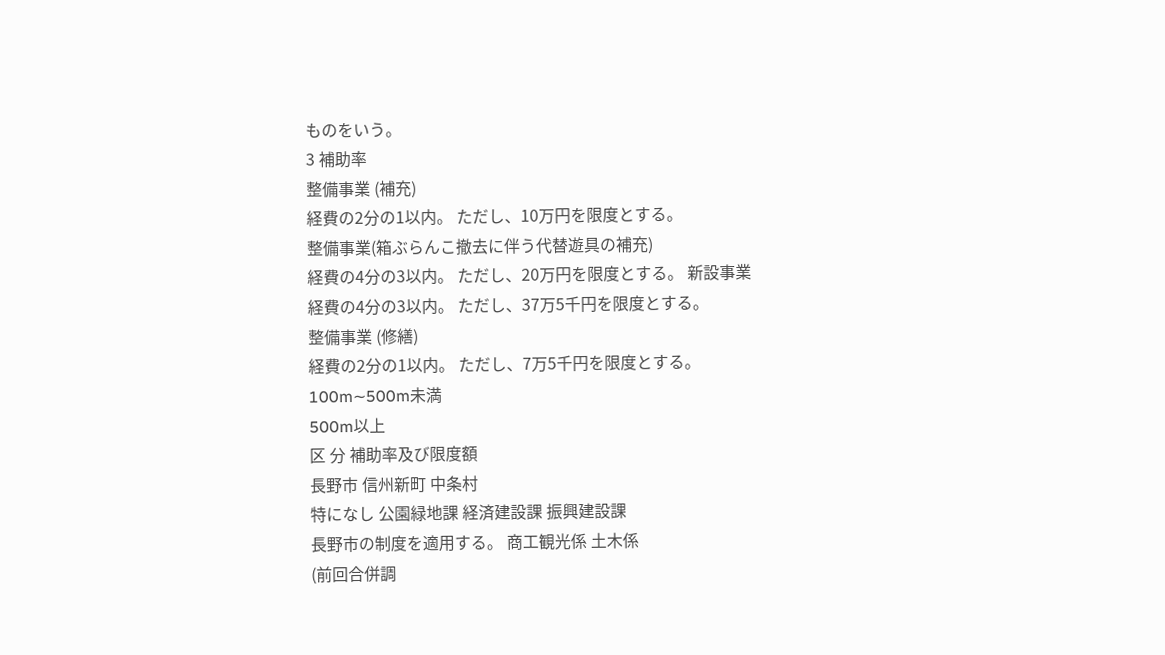ものをいう。
3 補助率
整備事業 (補充)
経費の2分の1以内。 ただし、10万円を限度とする。
整備事業(箱ぶらんこ撤去に伴う代替遊具の補充)
経費の4分の3以内。 ただし、20万円を限度とする。 新設事業
経費の4分の3以内。 ただし、37万5千円を限度とする。
整備事業 (修繕)
経費の2分の1以内。 ただし、7万5千円を限度とする。 100m∼500m未満
500m以上
区 分 補助率及び限度額
長野市 信州新町 中条村
特になし 公園緑地課 経済建設課 振興建設課
長野市の制度を適用する。 商工観光係 土木係
(前回合併調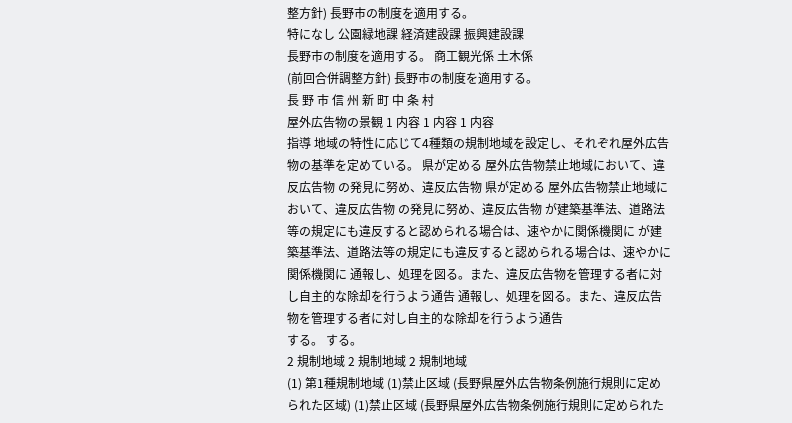整方針) 長野市の制度を適用する。
特になし 公園緑地課 経済建設課 振興建設課
長野市の制度を適用する。 商工観光係 土木係
(前回合併調整方針) 長野市の制度を適用する。
長 野 市 信 州 新 町 中 条 村
屋外広告物の景観 1 内容 1 内容 1 内容
指導 地域の特性に応じて4種類の規制地域を設定し、それぞれ屋外広告物の基準を定めている。 県が定める 屋外広告物禁止地域において、違反広告物 の発見に努め、違反広告物 県が定める 屋外広告物禁止地域において、違反広告物 の発見に努め、違反広告物 が建築基準法、道路法等の規定にも違反すると認められる場合は、速やかに関係機関に が建築基準法、道路法等の規定にも違反すると認められる場合は、速やかに関係機関に 通報し、処理を図る。また、違反広告物を管理する者に対し自主的な除却を行うよう通告 通報し、処理を図る。また、違反広告物を管理する者に対し自主的な除却を行うよう通告
する。 する。
2 規制地域 2 規制地域 2 規制地域
(1) 第1種規制地域 (1)禁止区域 (長野県屋外広告物条例施行規則に定められた区域) (1)禁止区域 (長野県屋外広告物条例施行規則に定められた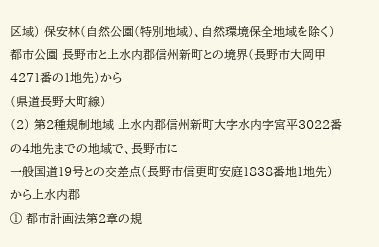区域) 保安林(自然公園(特別地域)、自然環境保全地域を除く)都市公園 長野市と上水内郡信州新町との境界(長野市大岡甲4271番の1地先)から
(県道長野大町線)
(2) 第2種規制地域 上水内郡信州新町大字水内字宮平3022番の4地先までの地域で、長野市に
一般国道19号との交差点(長野市信更町安庭1838番地1地先)から上水内郡
① 都市計画法第2章の規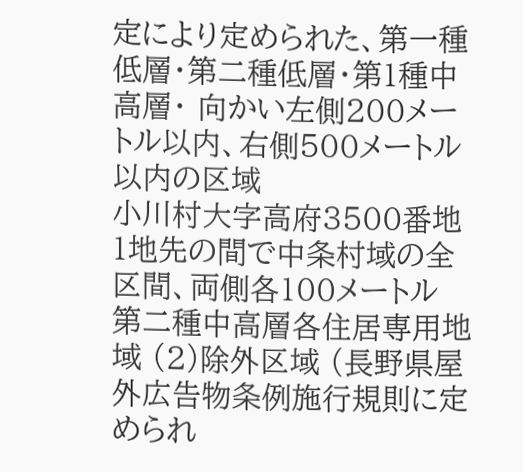定により定められた、第一種低層・第二種低層・第1種中高層・ 向かい左側200メートル以内、右側500メートル以内の区域
小川村大字高府3500番地1地先の間で中条村域の全区間、両側各100メートル
第二種中高層各住居専用地域 (2)除外区域 (長野県屋外広告物条例施行規則に定められ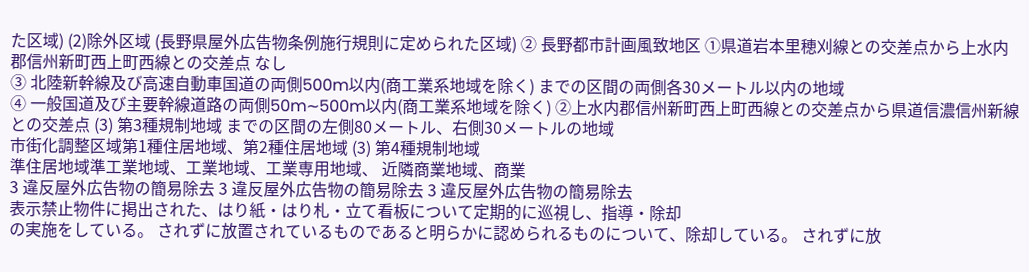た区域) (2)除外区域 (長野県屋外広告物条例施行規則に定められた区域) ② 長野都市計画風致地区 ①県道岩本里穂刈線との交差点から上水内郡信州新町西上町西線との交差点 なし
③ 北陸新幹線及び高速自動車国道の両側500m以内(商工業系地域を除く) までの区間の両側各30メートル以内の地域
④ 一般国道及び主要幹線道路の両側50m∼500m以内(商工業系地域を除く) ②上水内郡信州新町西上町西線との交差点から県道信濃信州新線との交差点 (3) 第3種規制地域 までの区間の左側80メートル、右側30メートルの地域
市街化調整区域第1種住居地域、第2種住居地域 (3) 第4種規制地域
準住居地域準工業地域、工業地域、工業専用地域、 近隣商業地域、商業
3 違反屋外広告物の簡易除去 3 違反屋外広告物の簡易除去 3 違反屋外広告物の簡易除去
表示禁止物件に掲出された、はり紙・はり札・立て看板について定期的に巡視し、指導・除却
の実施をしている。 されずに放置されているものであると明らかに認められるものについて、除却している。 されずに放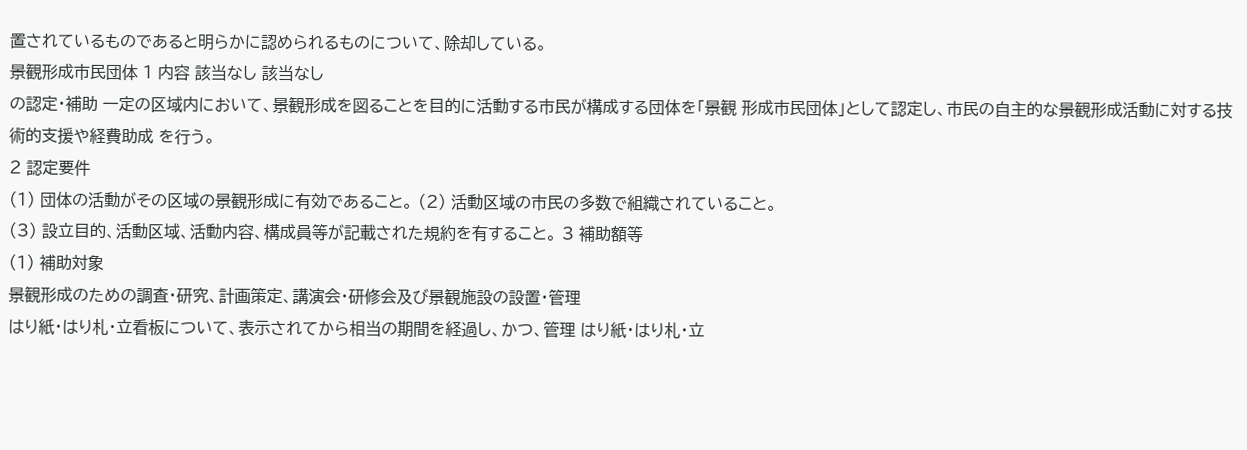置されているものであると明らかに認められるものについて、除却している。
景観形成市民団体 1 内容 該当なし 該当なし
の認定・補助 一定の区域内において、景観形成を図ることを目的に活動する市民が構成する団体を「景観 形成市民団体」として認定し、市民の自主的な景観形成活動に対する技術的支援や経費助成 を行う。
2 認定要件
(1) 団体の活動がその区域の景観形成に有効であること。 (2) 活動区域の市民の多数で組織されていること。
(3) 設立目的、活動区域、活動内容、構成員等が記載された規約を有すること。 3 補助額等
(1) 補助対象
景観形成のための調査・研究、計画策定、講演会・研修会及び景観施設の設置・管理
はり紙・はり札・立看板について、表示されてから相当の期間を経過し、かつ、管理 はり紙・はり札・立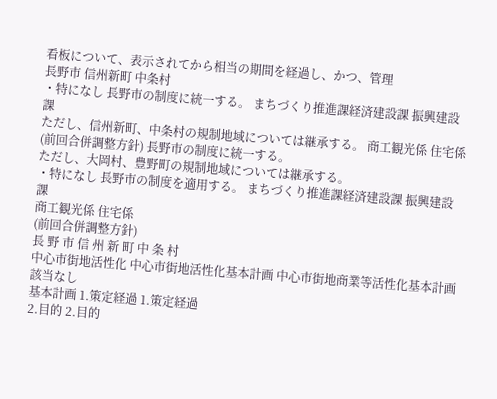看板について、表示されてから相当の期間を経過し、かつ、管理
長野市 信州新町 中条村
・特になし 長野市の制度に統一する。 まちづくり推進課経済建設課 振興建設課
ただし、信州新町、中条村の規制地域については継承する。 商工観光係 住宅係
(前回合併調整方針) 長野市の制度に統一する。
ただし、大岡村、豊野町の規制地域については継承する。
・特になし 長野市の制度を適用する。 まちづくり推進課経済建設課 振興建設課
商工観光係 住宅係
(前回合併調整方針)
長 野 市 信 州 新 町 中 条 村
中心市街地活性化 中心市街地活性化基本計画 中心市街地商業等活性化基本計画 該当なし
基本計画 1.策定経過 1.策定経過
2.目的 2.目的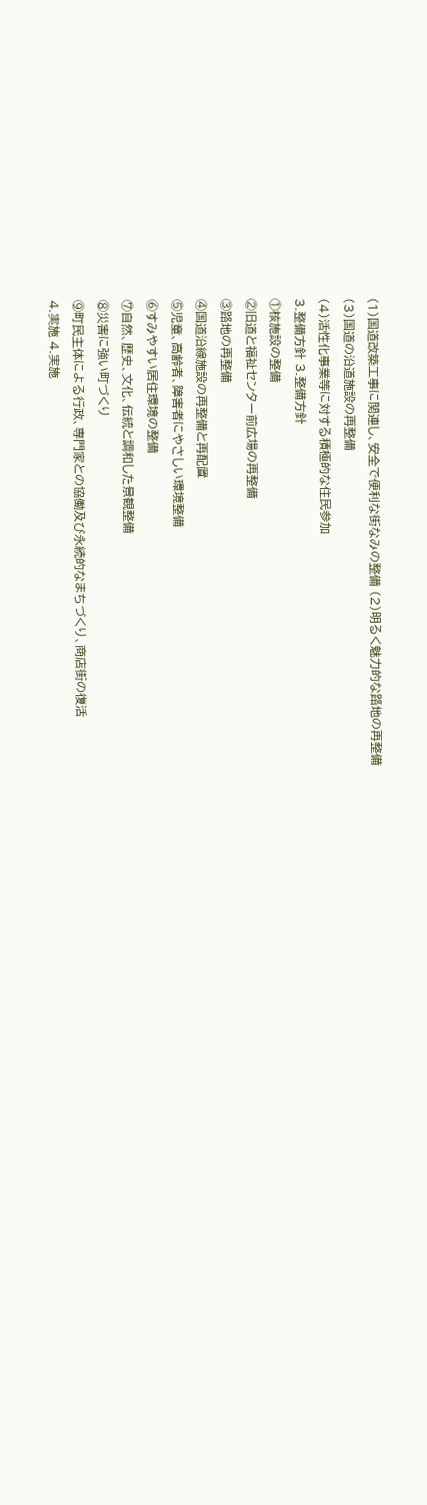(1)国道改築工事に関連し、安全で便利な街なみの整備 (2)明るく魅力的な路地の再整備
(3)国道の沿道施設の再整備
(4)活性化事業等に対する積極的な住民参加
3.整備方針 3.整備方針
①核施設の整備
②旧道と福祉センター前広場の再整備
③路地の再整備
④国道沿線施設の再整備と再配置
⑤児童、高齢者、障害者にやさしい環境整備
⑥すみやすい居住環境の整備
⑦自然、歴史、文化、伝統と調和した景観整備
⑧災害に強い町づくり
⑨町民主体による行政、専門家との協働及び永続的なまちづくり、商店街の復活
4.実施 4.実施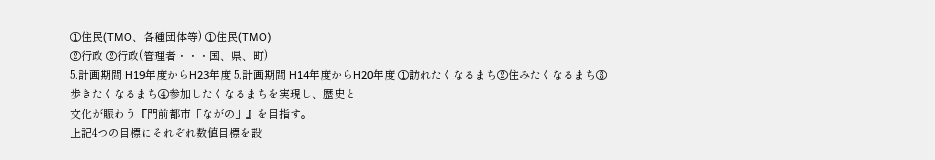①住民(TMO、各種団体等) ①住民(TMO)
②行政 ②行政(管理者・・・国、県、町)
5.計画期間 H19年度からH23年度 5.計画期間 H14年度からH20年度 ①訪れたくなるまち②住みたくなるまち③歩きたくなるまち④参加したくなるまちを実現し、歴史と
文化が賑わう『門前都市「ながの」』を目指す。
上記4つの目標にそれぞれ数値目標を設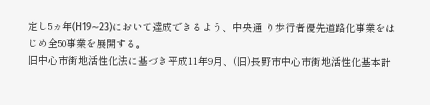定し5ヵ年(H19∼23)において達成できるよう、中央通 り歩行者優先道路化事業をはじめ全50事業を展開する。
旧中心市街地活性化法に基づき平成11年9月、(旧)長野市中心市街地活性化基本計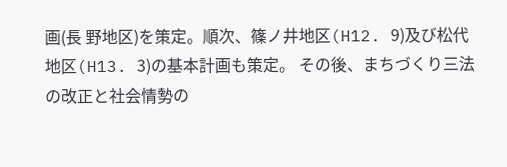画(長 野地区)を策定。順次、篠ノ井地区(H12. 9)及び松代地区(H13. 3)の基本計画も策定。 その後、まちづくり三法の改正と社会情勢の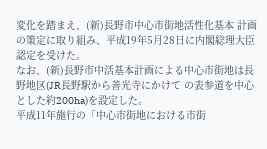変化を踏まえ、(新)長野市中心市街地活性化基本 計画の策定に取り組み、平成19年5月28日に内閣総理大臣認定を受けた。
なお、(新)長野市中活基本計画による中心市街地は長野地区(JR長野駅から善光寺にかけて の表参道を中心とした約200ha)を設定した。
平成11年施行の「中心市街地における市街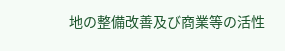地の整備改善及び商業等の活性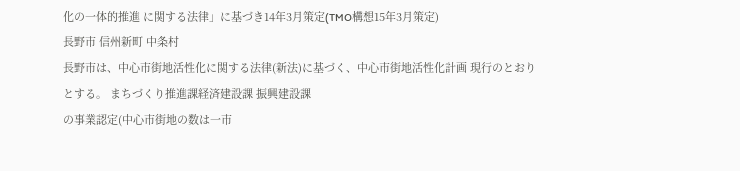化の一体的推進 に関する法律」に基づき14年3月策定(TMO構想15年3月策定)
長野市 信州新町 中条村
長野市は、中心市街地活性化に関する法律(新法)に基づく、中心市街地活性化計画 現行のとおりとする。 まちづくり推進課経済建設課 振興建設課
の事業認定(中心市街地の数は一市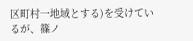区町村一地域とする)を受けているが、篠ノ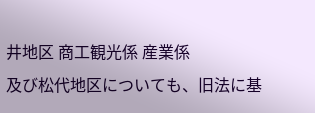井地区 商工観光係 産業係
及び松代地区についても、旧法に基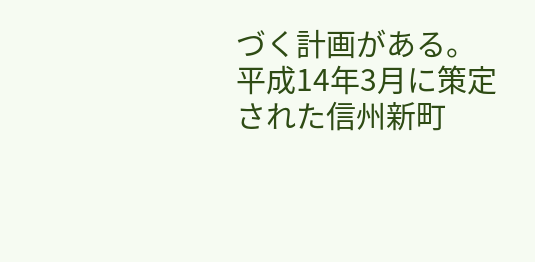づく計画がある。
平成14年3月に策定された信州新町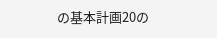の基本計画20の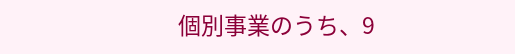個別事業のうち、9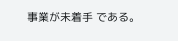事業が未着手 である。